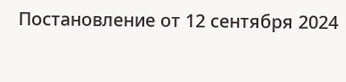Постановление от 12 сентября 2024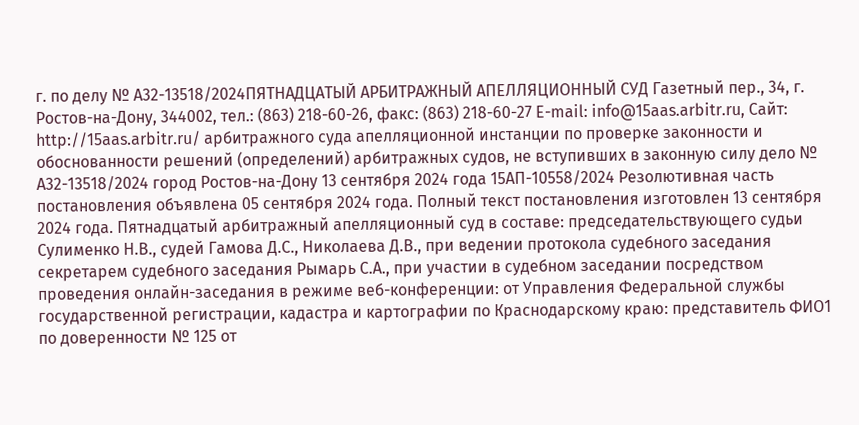г. по делу № А32-13518/2024ПЯТНАДЦАТЫЙ АРБИТРАЖНЫЙ АПЕЛЛЯЦИОННЫЙ СУД Газетный пер., 34, г. Ростов-на-Дону, 344002, тел.: (863) 218-60-26, факс: (863) 218-60-27 E-mail: info@15aas.arbitr.ru, Сайт: http://15aas.arbitr.ru/ арбитражного суда апелляционной инстанции по проверке законности и обоснованности решений (определений) арбитражных судов, не вступивших в законную силу дело № А32-13518/2024 город Ростов-на-Дону 13 сентября 2024 года 15АП-10558/2024 Резолютивная часть постановления объявлена 05 сентября 2024 года. Полный текст постановления изготовлен 13 сентября 2024 года. Пятнадцатый арбитражный апелляционный суд в составе: председательствующего судьи Сулименко Н.В., судей Гамова Д.С., Николаева Д.В., при ведении протокола судебного заседания секретарем судебного заседания Рымарь С.А., при участии в судебном заседании посредством проведения онлайн-заседания в режиме веб-конференции: от Управления Федеральной службы государственной регистрации, кадастра и картографии по Краснодарскому краю: представитель ФИО1 по доверенности № 125 от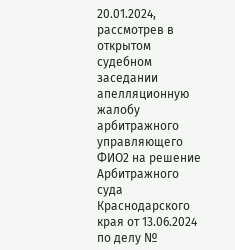20.01.2024, рассмотрев в открытом судебном заседании апелляционную жалобу арбитражного управляющего ФИО2 на решение Арбитражного суда Краснодарского края от 13.06.2024 по делу №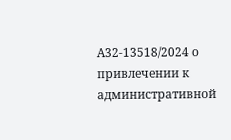А32-13518/2024 о привлечении к административной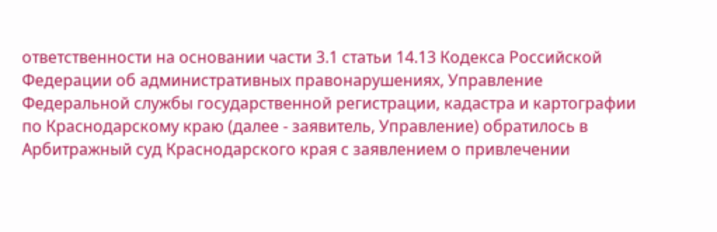ответственности на основании части 3.1 статьи 14.13 Кодекса Российской Федерации об административных правонарушениях, Управление Федеральной службы государственной регистрации, кадастра и картографии по Краснодарскому краю (далее - заявитель, Управление) обратилось в Арбитражный суд Краснодарского края с заявлением о привлечении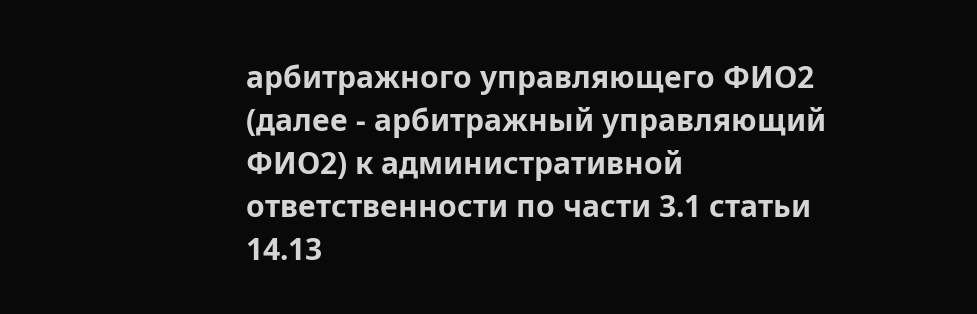арбитражного управляющего ФИО2 (далее - арбитражный управляющий ФИО2) к административной ответственности по части 3.1 статьи 14.13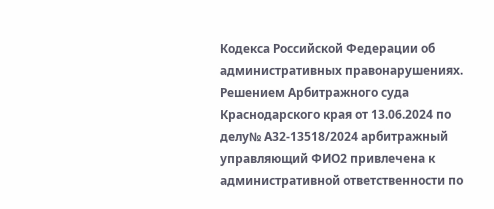Кодекса Российской Федерации об административных правонарушениях. Решением Арбитражного суда Краснодарского края от 13.06.2024 по делу№ А32-13518/2024 арбитражный управляющий ФИО2 привлечена к административной ответственности по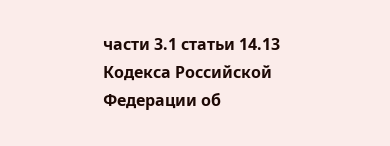части 3.1 статьи 14.13 Кодекса Российской Федерации об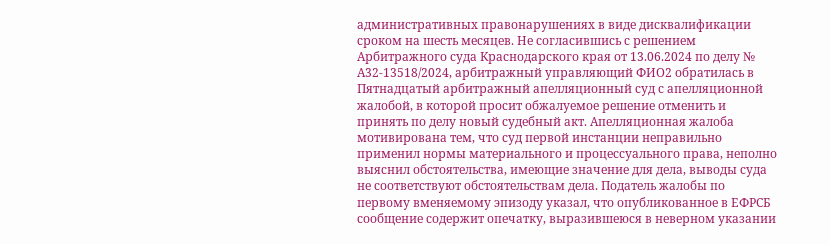административных правонарушениях в виде дисквалификации сроком на шесть месяцев. Не согласившись с решением Арбитражного суда Краснодарского края от 13.06.2024 по делу № А32-13518/2024, арбитражный управляющий ФИО2 обратилась в Пятнадцатый арбитражный апелляционный суд с апелляционной жалобой, в которой просит обжалуемое решение отменить и принять по делу новый судебный акт. Апелляционная жалоба мотивирована тем, что суд первой инстанции неправильно применил нормы материального и процессуального права, неполно выяснил обстоятельства, имеющие значение для дела, выводы суда не соответствуют обстоятельствам дела. Податель жалобы по первому вменяемому эпизоду указал, что опубликованное в ЕФРСБ сообщение содержит опечатку, выразившеюся в неверном указании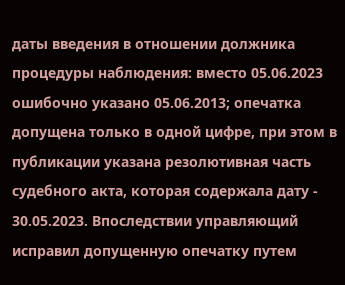даты введения в отношении должника процедуры наблюдения: вместо 05.06.2023 ошибочно указано 05.06.2013; опечатка допущена только в одной цифре, при этом в публикации указана резолютивная часть судебного акта, которая содержала дату - 30.05.2023. Впоследствии управляющий исправил допущенную опечатку путем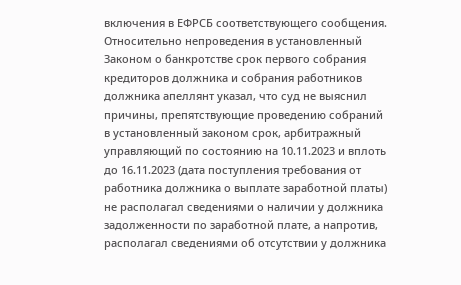включения в ЕФРСБ соответствующего сообщения. Относительно непроведения в установленный Законом о банкротстве срок первого собрания кредиторов должника и собрания работников должника апеллянт указал, что суд не выяснил причины, препятствующие проведению собраний в установленный законом срок, арбитражный управляющий по состоянию на 10.11.2023 и вплоть до 16.11.2023 (дата поступления требования от работника должника о выплате заработной платы) не располагал сведениями о наличии у должника задолженности по заработной плате, а напротив, располагал сведениями об отсутствии у должника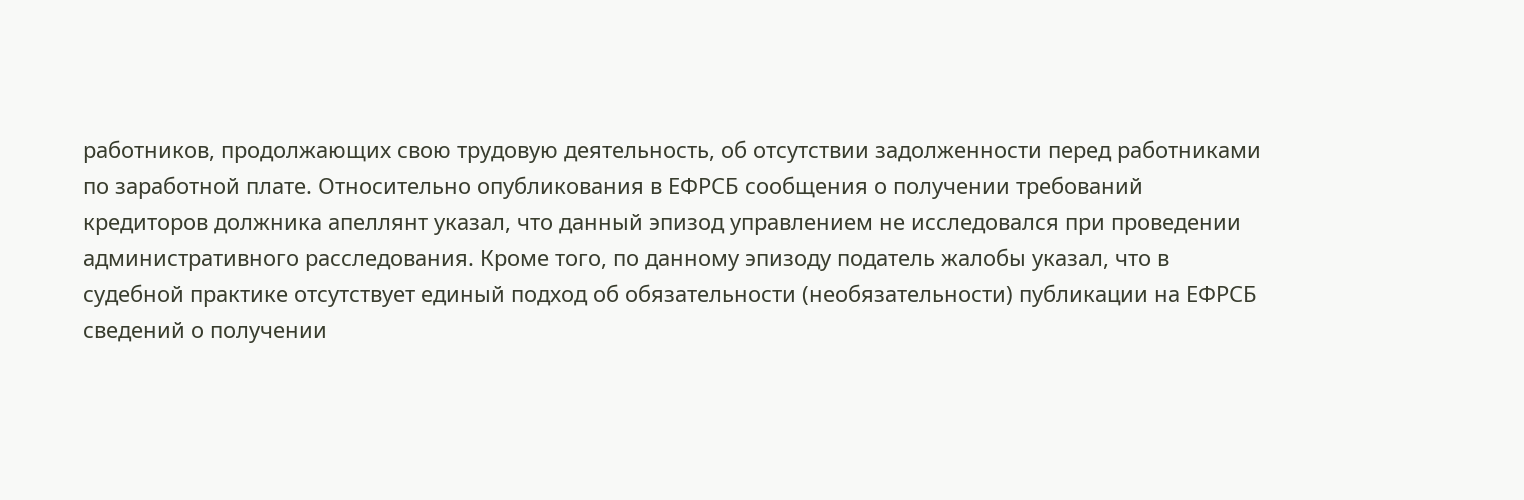работников, продолжающих свою трудовую деятельность, об отсутствии задолженности перед работниками по заработной плате. Относительно опубликования в ЕФРСБ сообщения о получении требований кредиторов должника апеллянт указал, что данный эпизод управлением не исследовался при проведении административного расследования. Кроме того, по данному эпизоду податель жалобы указал, что в судебной практике отсутствует единый подход об обязательности (необязательности) публикации на ЕФРСБ сведений о получении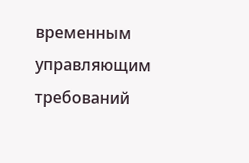временным управляющим требований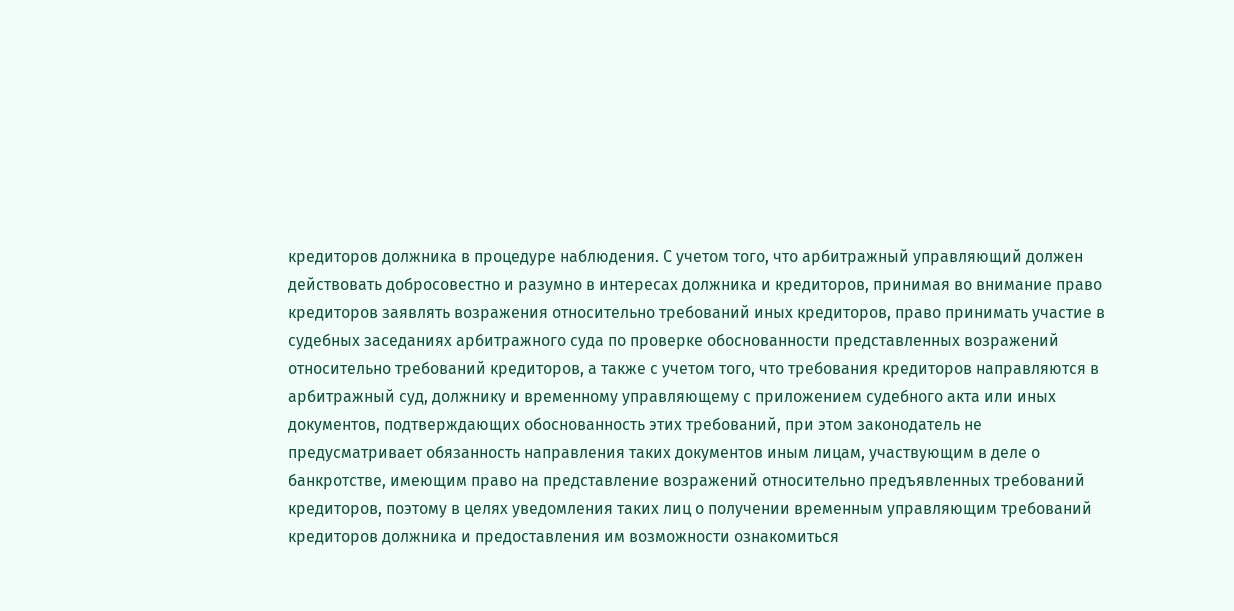кредиторов должника в процедуре наблюдения. С учетом того, что арбитражный управляющий должен действовать добросовестно и разумно в интересах должника и кредиторов, принимая во внимание право кредиторов заявлять возражения относительно требований иных кредиторов, право принимать участие в судебных заседаниях арбитражного суда по проверке обоснованности представленных возражений относительно требований кредиторов, а также с учетом того, что требования кредиторов направляются в арбитражный суд, должнику и временному управляющему с приложением судебного акта или иных документов, подтверждающих обоснованность этих требований, при этом законодатель не предусматривает обязанность направления таких документов иным лицам, участвующим в деле о банкротстве, имеющим право на представление возражений относительно предъявленных требований кредиторов, поэтому в целях уведомления таких лиц о получении временным управляющим требований кредиторов должника и предоставления им возможности ознакомиться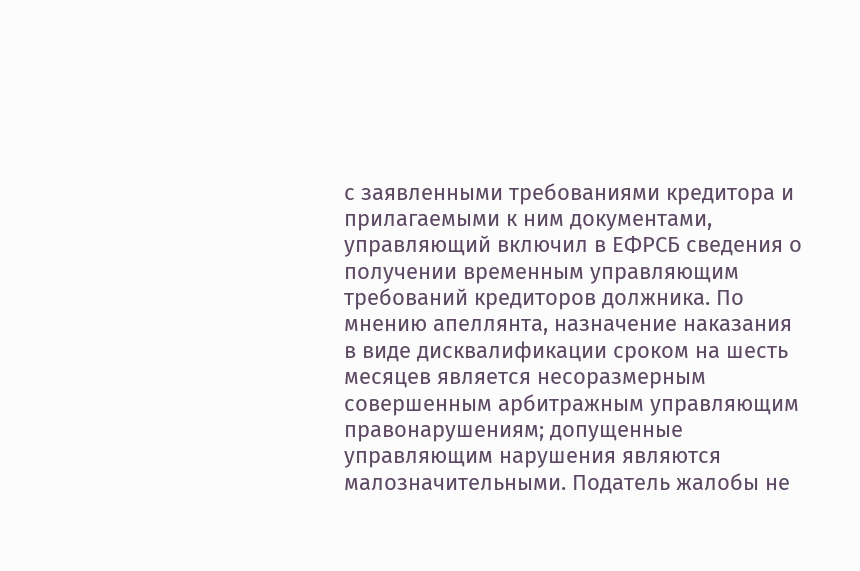с заявленными требованиями кредитора и прилагаемыми к ним документами, управляющий включил в ЕФРСБ сведения о получении временным управляющим требований кредиторов должника. По мнению апеллянта, назначение наказания в виде дисквалификации сроком на шесть месяцев является несоразмерным совершенным арбитражным управляющим правонарушениям; допущенные управляющим нарушения являются малозначительными. Податель жалобы не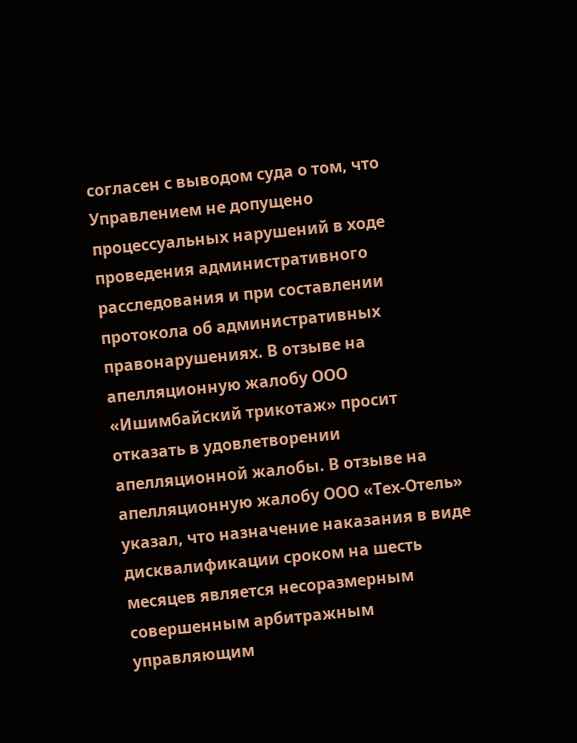согласен с выводом суда о том, что Управлением не допущено процессуальных нарушений в ходе проведения административного расследования и при составлении протокола об административных правонарушениях. В отзыве на апелляционную жалобу ООО «Ишимбайский трикотаж» просит отказать в удовлетворении апелляционной жалобы. В отзыве на апелляционную жалобу ООО «Тех-Отель» указал, что назначение наказания в виде дисквалификации сроком на шесть месяцев является несоразмерным совершенным арбитражным управляющим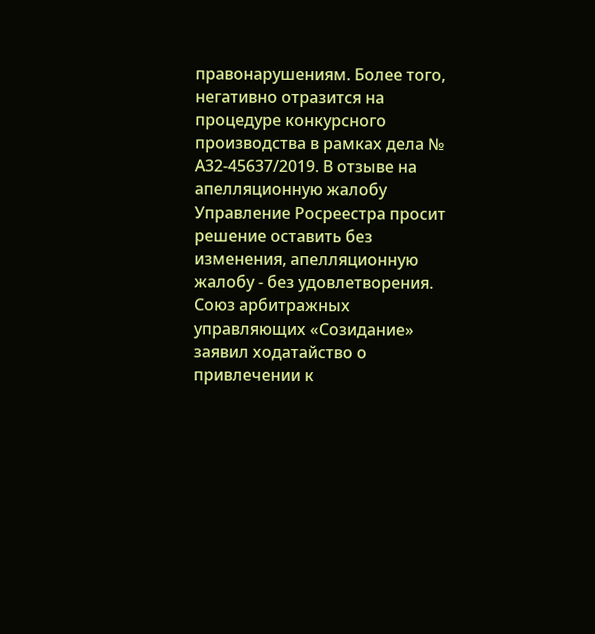правонарушениям. Более того, негативно отразится на процедуре конкурсного производства в рамках дела № А32-45637/2019. В отзыве на апелляционную жалобу Управление Росреестра просит решение оставить без изменения, апелляционную жалобу - без удовлетворения. Союз арбитражных управляющих «Созидание» заявил ходатайство о привлечении к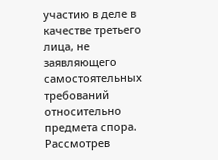участию в деле в качестве третьего лица, не заявляющего самостоятельных требований относительно предмета спора. Рассмотрев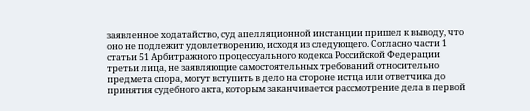заявленное ходатайство, суд апелляционной инстанции пришел к выводу, что оно не подлежит удовлетворению, исходя из следующего. Согласно части 1 статьи 51 Арбитражного процессуального кодекса Российской Федерации третьи лица, не заявляющие самостоятельных требований относительно предмета спора, могут вступить в дело на стороне истца или ответчика до принятия судебного акта, которым заканчивается рассмотрение дела в первой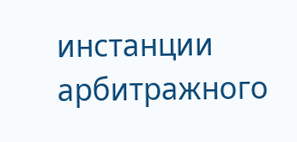инстанции арбитражного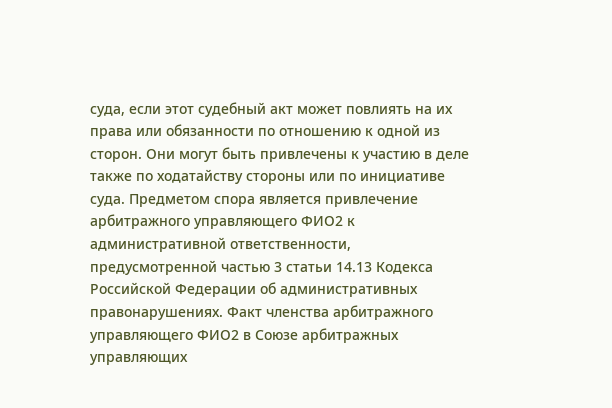суда, если этот судебный акт может повлиять на их права или обязанности по отношению к одной из сторон. Они могут быть привлечены к участию в деле также по ходатайству стороны или по инициативе суда. Предметом спора является привлечение арбитражного управляющего ФИО2 к административной ответственности, предусмотренной частью 3 статьи 14.13 Кодекса Российской Федерации об административных правонарушениях. Факт членства арбитражного управляющего ФИО2 в Союзе арбитражных управляющих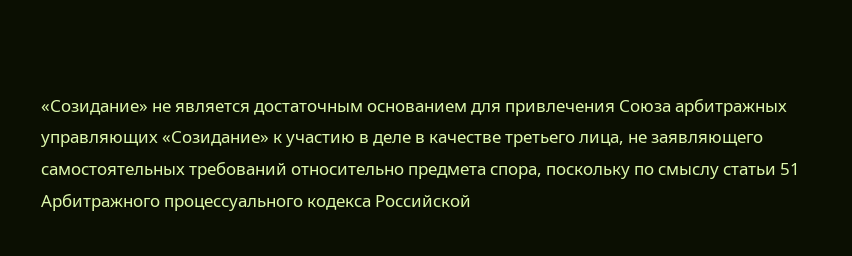«Созидание» не является достаточным основанием для привлечения Союза арбитражных управляющих «Созидание» к участию в деле в качестве третьего лица, не заявляющего самостоятельных требований относительно предмета спора, поскольку по смыслу статьи 51 Арбитражного процессуального кодекса Российской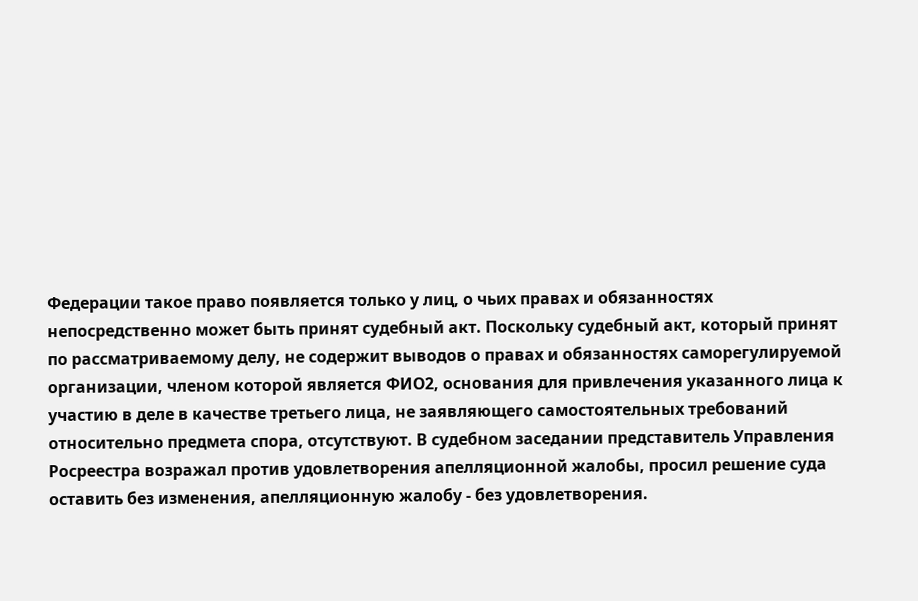Федерации такое право появляется только у лиц, о чьих правах и обязанностях непосредственно может быть принят судебный акт. Поскольку судебный акт, который принят по рассматриваемому делу, не содержит выводов о правах и обязанностях саморегулируемой организации, членом которой является ФИО2, основания для привлечения указанного лица к участию в деле в качестве третьего лица, не заявляющего самостоятельных требований относительно предмета спора, отсутствуют. В судебном заседании представитель Управления Росреестра возражал против удовлетворения апелляционной жалобы, просил решение суда оставить без изменения, апелляционную жалобу - без удовлетворения.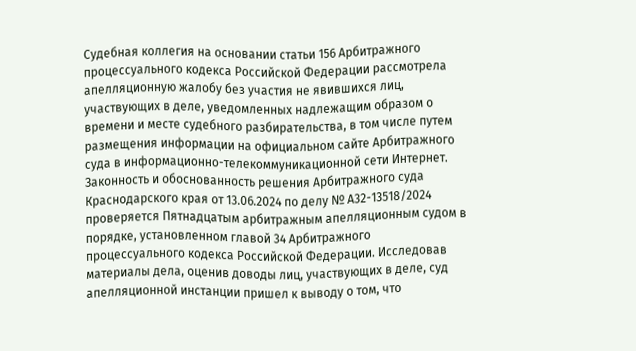Судебная коллегия на основании статьи 156 Арбитражного процессуального кодекса Российской Федерации рассмотрела апелляционную жалобу без участия не явившихся лиц, участвующих в деле, уведомленных надлежащим образом о времени и месте судебного разбирательства, в том числе путем размещения информации на официальном сайте Арбитражного суда в информационно-телекоммуникационной сети Интернет. Законность и обоснованность решения Арбитражного суда Краснодарского края от 13.06.2024 по делу № А32-13518/2024 проверяется Пятнадцатым арбитражным апелляционным судом в порядке, установленном главой 34 Арбитражного процессуального кодекса Российской Федерации. Исследовав материалы дела, оценив доводы лиц, участвующих в деле, суд апелляционной инстанции пришел к выводу о том, что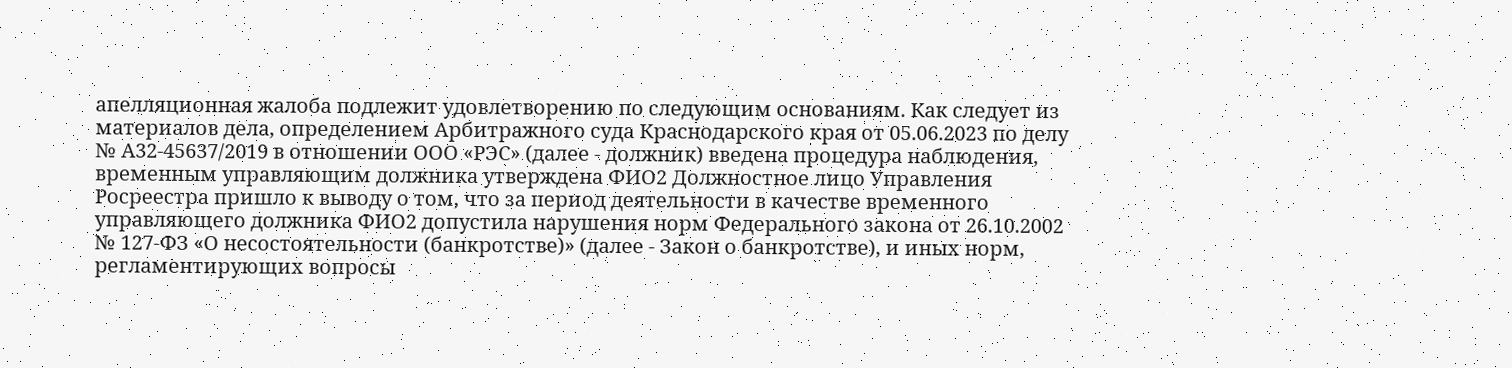апелляционная жалоба подлежит удовлетворению по следующим основаниям. Как следует из материалов дела, определением Арбитражного суда Краснодарского края от 05.06.2023 по делу № А32-45637/2019 в отношении ООО «РЭС» (далее - должник) введена процедура наблюдения, временным управляющим должника утверждена ФИО2 Должностное лицо Управления Росреестра пришло к выводу о том, что за период деятельности в качестве временного управляющего должника ФИО2 допустила нарушения норм Федерального закона от 26.10.2002 № 127-ФЗ «О несостоятельности (банкротстве)» (далее - Закон о банкротстве), и иных норм, регламентирующих вопросы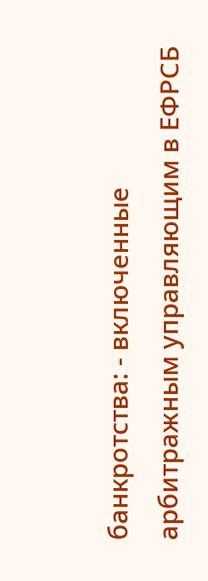банкротства: - включенные арбитражным управляющим в ЕФРСБ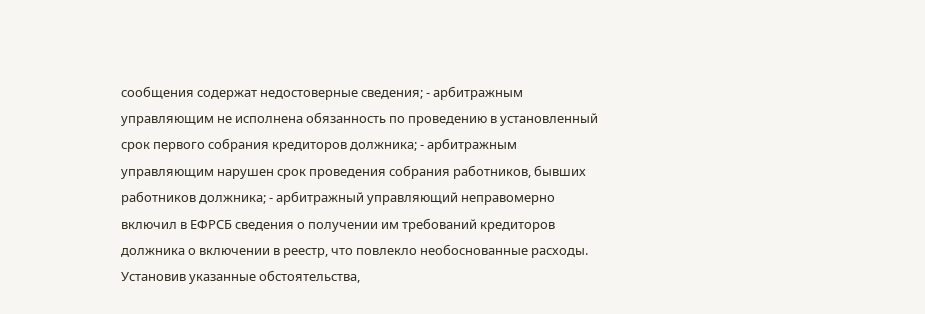сообщения содержат недостоверные сведения; - арбитражным управляющим не исполнена обязанность по проведению в установленный срок первого собрания кредиторов должника; - арбитражным управляющим нарушен срок проведения собрания работников, бывших работников должника; - арбитражный управляющий неправомерно включил в ЕФРСБ сведения о получении им требований кредиторов должника о включении в реестр, что повлекло необоснованные расходы. Установив указанные обстоятельства,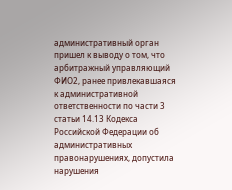административный орган пришел к выводу о том, что арбитражный управляющий ФИО2, ранее привлекавшаяся к административной ответственности по части 3 статьи 14.13 Кодекса Российской Федерации об административных правонарушениях, допустила нарушения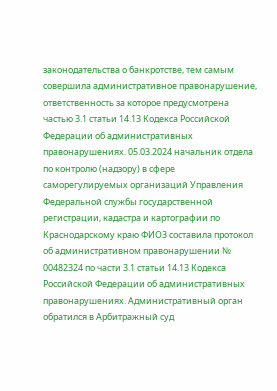законодательства о банкротстве, тем самым совершила административное правонарушение, ответственность за которое предусмотрена частью 3.1 статьи 14.13 Кодекса Российской Федерации об административных правонарушениях. 05.03.2024 начальник отдела по контролю (надзору) в сфере саморегулируемых организаций Управления Федеральной службы государственной регистрации, кадастра и картографии по Краснодарскому краю ФИО3 составила протокол об административном правонарушении № 00482324 по части 3.1 статьи 14.13 Кодекса Российской Федерации об административных правонарушениях. Административный орган обратился в Арбитражный суд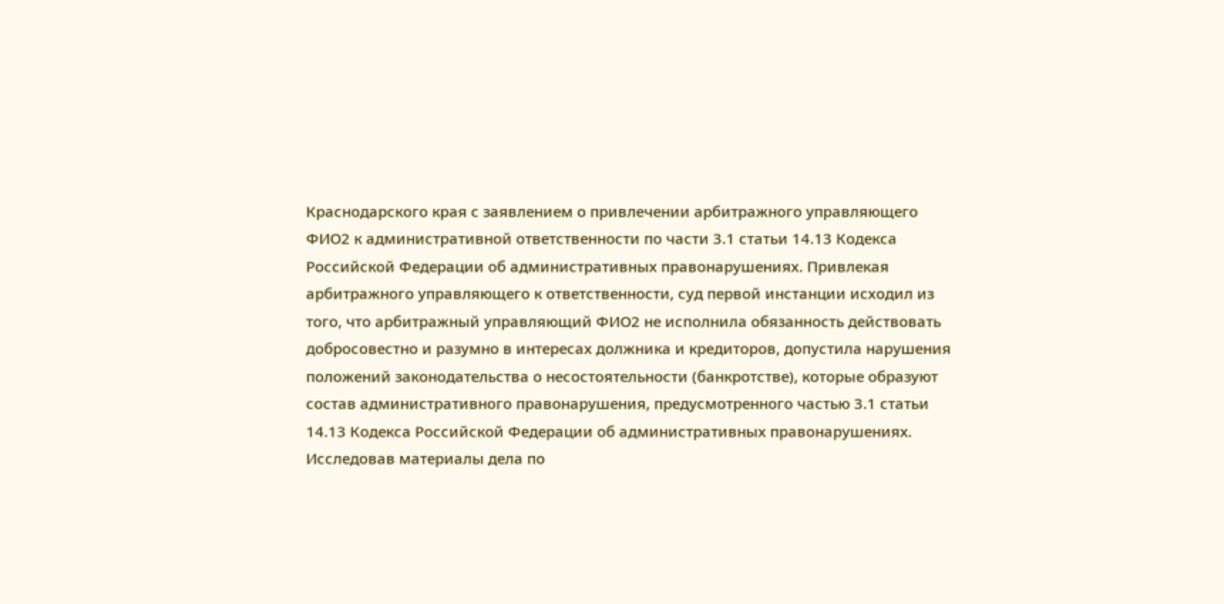Краснодарского края с заявлением о привлечении арбитражного управляющего ФИО2 к административной ответственности по части 3.1 статьи 14.13 Кодекса Российской Федерации об административных правонарушениях. Привлекая арбитражного управляющего к ответственности, суд первой инстанции исходил из того, что арбитражный управляющий ФИО2 не исполнила обязанность действовать добросовестно и разумно в интересах должника и кредиторов, допустила нарушения положений законодательства о несостоятельности (банкротстве), которые образуют состав административного правонарушения, предусмотренного частью 3.1 статьи 14.13 Кодекса Российской Федерации об административных правонарушениях. Исследовав материалы дела по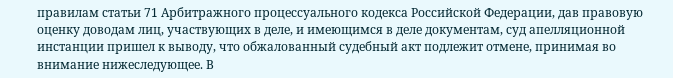правилам статьи 71 Арбитражного процессуального кодекса Российской Федерации, дав правовую оценку доводам лиц, участвующих в деле, и имеющимся в деле документам, суд апелляционной инстанции пришел к выводу, что обжалованный судебный акт подлежит отмене, принимая во внимание нижеследующее. В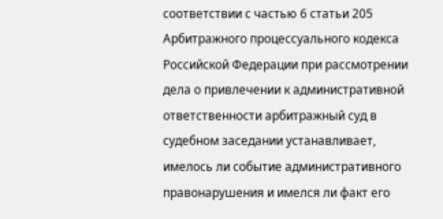соответствии с частью 6 статьи 205 Арбитражного процессуального кодекса Российской Федерации при рассмотрении дела о привлечении к административной ответственности арбитражный суд в судебном заседании устанавливает, имелось ли событие административного правонарушения и имелся ли факт его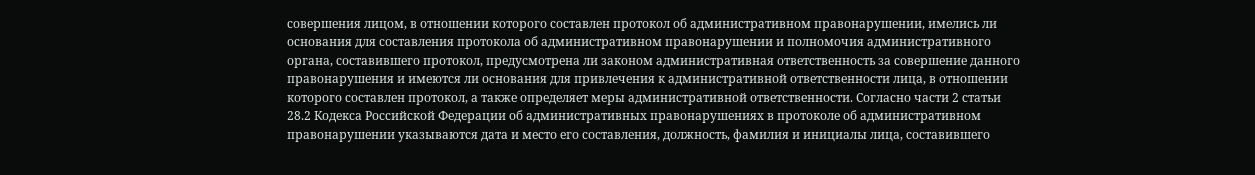совершения лицом, в отношении которого составлен протокол об административном правонарушении, имелись ли основания для составления протокола об административном правонарушении и полномочия административного органа, составившего протокол, предусмотрена ли законом административная ответственность за совершение данного правонарушения и имеются ли основания для привлечения к административной ответственности лица, в отношении которого составлен протокол, а также определяет меры административной ответственности. Согласно части 2 статьи 28.2 Кодекса Российской Федерации об административных правонарушениях в протоколе об административном правонарушении указываются дата и место его составления, должность, фамилия и инициалы лица, составившего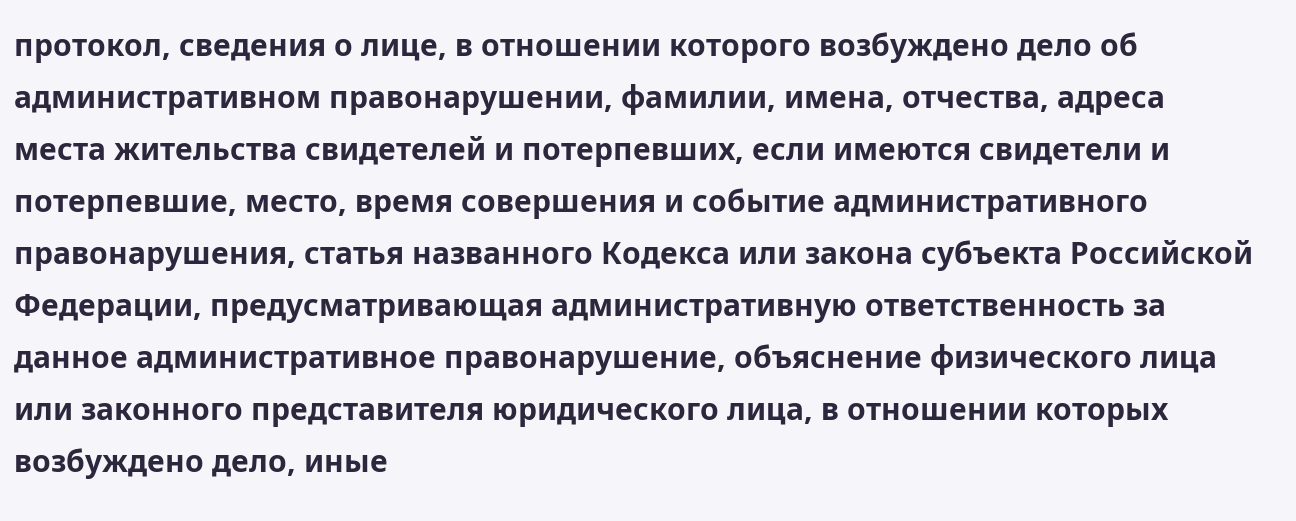протокол, сведения о лице, в отношении которого возбуждено дело об административном правонарушении, фамилии, имена, отчества, адреса места жительства свидетелей и потерпевших, если имеются свидетели и потерпевшие, место, время совершения и событие административного правонарушения, статья названного Кодекса или закона субъекта Российской Федерации, предусматривающая административную ответственность за данное административное правонарушение, объяснение физического лица или законного представителя юридического лица, в отношении которых возбуждено дело, иные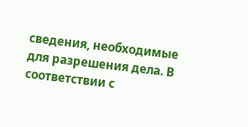сведения, необходимые для разрешения дела. В соответствии с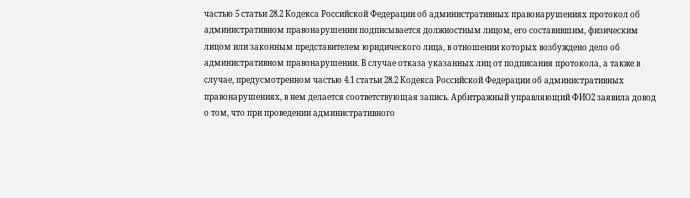частью 5 статьи 28.2 Кодекса Российской Федерации об административных правонарушениях протокол об административном правонарушении подписывается должностным лицом, его составившим, физическим лицом или законным представителем юридического лица, в отношении которых возбуждено дело об административном правонарушении. В случае отказа указанных лиц от подписания протокола, а также в случае, предусмотренном частью 4.1 статьи 28.2 Кодекса Российской Федерации об административных правонарушениях, в нем делается соответствующая запись. Арбитражный управляющий ФИО2 заявила довод о том, что при проведении административного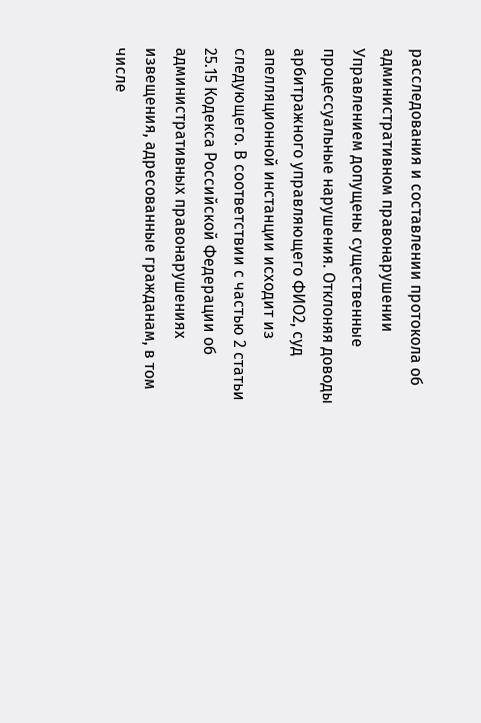расследования и составлении протокола об административном правонарушении Управлением допущены существенные процессуальные нарушения. Отклоняя доводы арбитражного управляющего ФИО2, суд апелляционной инстанции исходит из следующего. В соответствии с частью 2 статьи 25.15 Кодекса Российской Федерации об административных правонарушениях извещения, адресованные гражданам, в том числе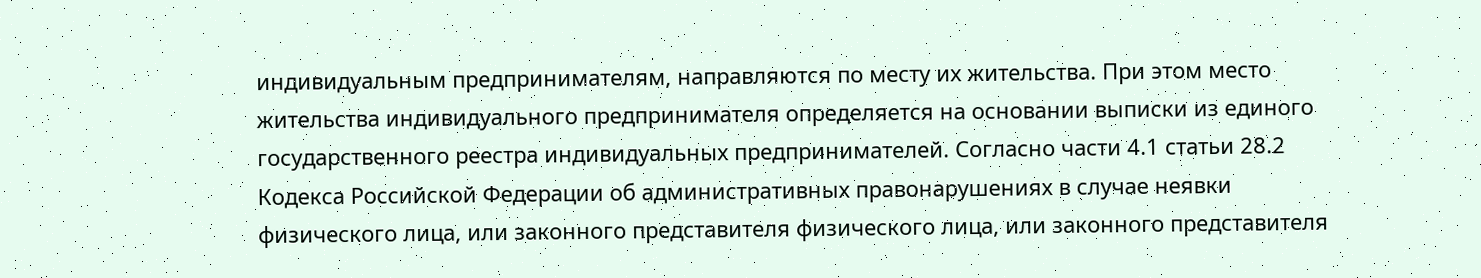индивидуальным предпринимателям, направляются по месту их жительства. При этом место жительства индивидуального предпринимателя определяется на основании выписки из единого государственного реестра индивидуальных предпринимателей. Согласно части 4.1 статьи 28.2 Кодекса Российской Федерации об административных правонарушениях в случае неявки физического лица, или законного представителя физического лица, или законного представителя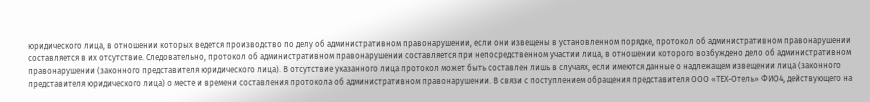юридического лица, в отношении которых ведется производство по делу об административном правонарушении, если они извещены в установленном порядке, протокол об административном правонарушении составляется в их отсутствие. Следовательно, протокол об административном правонарушении составляется при непосредственном участии лица, в отношении которого возбуждено дело об административном правонарушении (законного представителя юридического лица). В отсутствие указанного лица протокол может быть составлен лишь в случаях, если имеются данные о надлежащем извещении лица (законного представителя юридического лица) о месте и времени составления протокола об административном правонарушении. В связи с поступлением обращения представителя ООО «ТЕХ-Отель» ФИО4, действующего на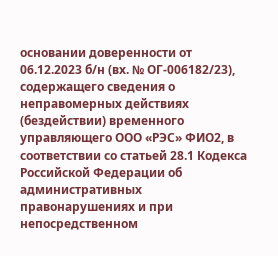основании доверенности от 06.12.2023 б/н (вх. № ОГ-006182/23), содержащего сведения о неправомерных действиях (бездействии) временного управляющего ООО «РЭС» ФИО2, в соответствии со статьей 28.1 Кодекса Российской Федерации об административных правонарушениях и при непосредственном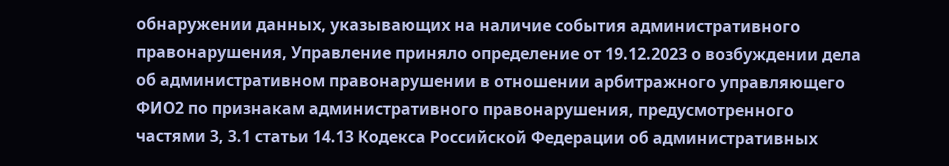обнаружении данных, указывающих на наличие события административного правонарушения, Управление приняло определение от 19.12.2023 о возбуждении дела об административном правонарушении в отношении арбитражного управляющего ФИО2 по признакам административного правонарушения, предусмотренного частями 3, 3.1 статьи 14.13 Кодекса Российской Федерации об административных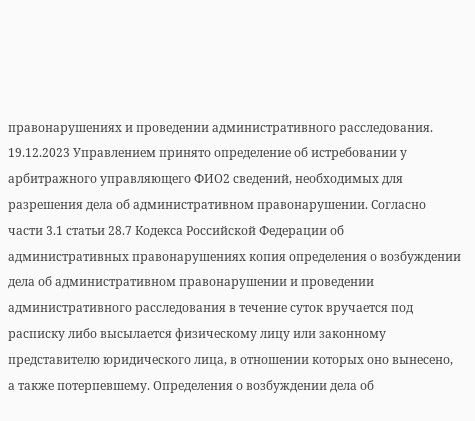правонарушениях и проведении административного расследования. 19.12.2023 Управлением принято определение об истребовании у арбитражного управляющего ФИО2 сведений, необходимых для разрешения дела об административном правонарушении. Согласно части 3.1 статьи 28.7 Кодекса Российской Федерации об административных правонарушениях копия определения о возбуждении дела об административном правонарушении и проведении административного расследования в течение суток вручается под расписку либо высылается физическому лицу или законному представителю юридического лица, в отношении которых оно вынесено, а также потерпевшему. Определения о возбуждении дела об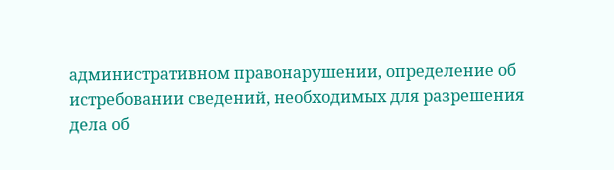административном правонарушении, определение об истребовании сведений, необходимых для разрешения дела об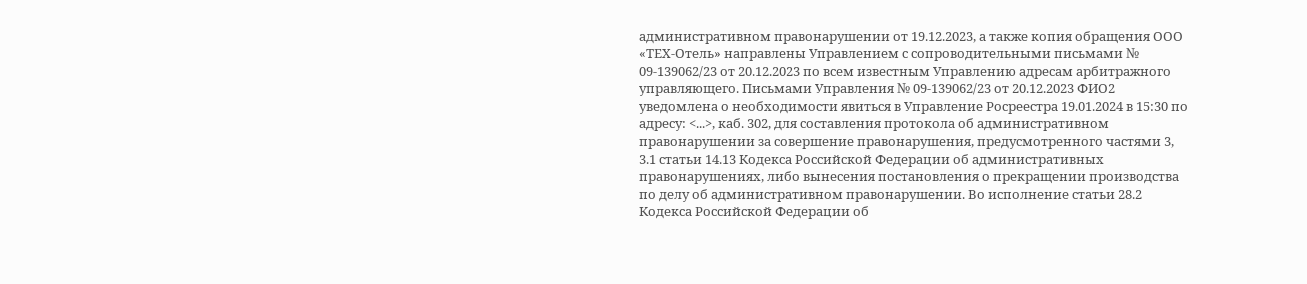административном правонарушении от 19.12.2023, а также копия обращения ООО «ТЕХ-Отель» направлены Управлением с сопроводительными письмами № 09-139062/23 от 20.12.2023 по всем известным Управлению адресам арбитражного управляющего. Письмами Управления № 09-139062/23 от 20.12.2023 ФИО2 уведомлена о необходимости явиться в Управление Росреестра 19.01.2024 в 15:30 по адресу: <...>, каб. 302, для составления протокола об административном правонарушении за совершение правонарушения, предусмотренного частями 3, 3.1 статьи 14.13 Кодекса Российской Федерации об административных правонарушениях, либо вынесения постановления о прекращении производства по делу об административном правонарушении. Во исполнение статьи 28.2 Кодекса Российской Федерации об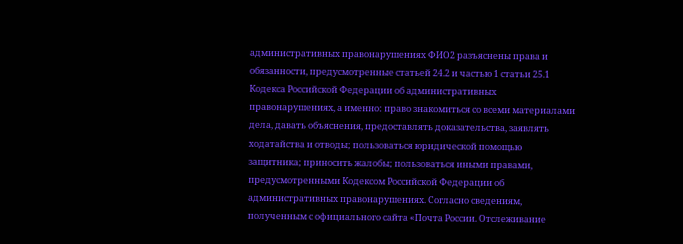административных правонарушениях ФИО2 разъяснены права и обязанности, предусмотренные статьей 24.2 и частью 1 статьи 25.1 Кодекса Российской Федерации об административных правонарушениях, а именно: право знакомиться со всеми материалами дела, давать объяснения, предоставлять доказательства, заявлять ходатайства и отводы; пользоваться юридической помощью защитника; приносить жалобы; пользоваться иными правами, предусмотренными Кодексом Российской Федерации об административных правонарушениях. Согласно сведениям, полученным с официального сайта «Почта России. Отслеживание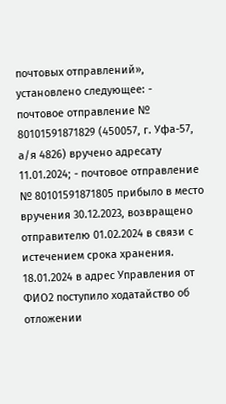почтовых отправлений», установлено следующее: - почтовое отправление № 80101591871829 (450057, г. Уфа-57, а/я 4826) вручено адресату 11.01.2024; - почтовое отправление № 80101591871805 прибыло в место вручения 30.12.2023, возвращено отправителю 01.02.2024 в связи с истечением срока хранения. 18.01.2024 в адрес Управления от ФИО2 поступило ходатайство об отложении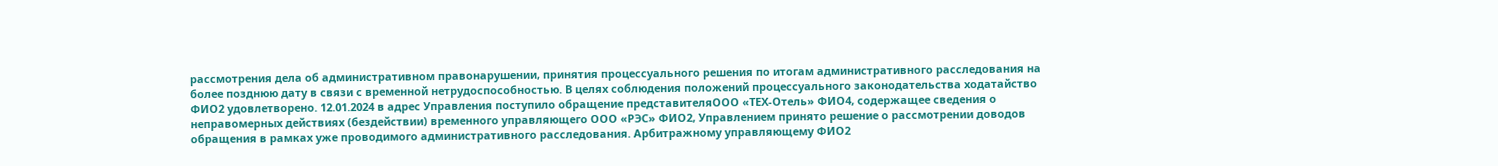рассмотрения дела об административном правонарушении, принятия процессуального решения по итогам административного расследования на более позднюю дату в связи с временной нетрудоспособностью. В целях соблюдения положений процессуального законодательства ходатайство ФИО2 удовлетворено. 12.01.2024 в адрес Управления поступило обращение представителяООО «ТЕХ-Отель» ФИО4, содержащее сведения о неправомерных действиях (бездействии) временного управляющего ООО «РЭС» ФИО2, Управлением принято решение о рассмотрении доводов обращения в рамках уже проводимого административного расследования. Арбитражному управляющему ФИО2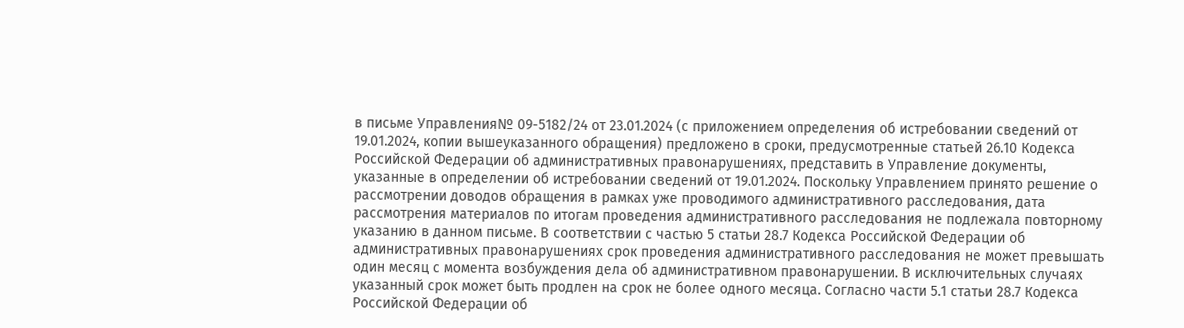в письме Управления№ 09-5182/24 от 23.01.2024 (с приложением определения об истребовании сведений от 19.01.2024, копии вышеуказанного обращения) предложено в сроки, предусмотренные статьей 26.10 Кодекса Российской Федерации об административных правонарушениях, представить в Управление документы, указанные в определении об истребовании сведений от 19.01.2024. Поскольку Управлением принято решение о рассмотрении доводов обращения в рамках уже проводимого административного расследования, дата рассмотрения материалов по итогам проведения административного расследования не подлежала повторному указанию в данном письме. В соответствии с частью 5 статьи 28.7 Кодекса Российской Федерации об административных правонарушениях срок проведения административного расследования не может превышать один месяц с момента возбуждения дела об административном правонарушении. В исключительных случаях указанный срок может быть продлен на срок не более одного месяца. Согласно части 5.1 статьи 28.7 Кодекса Российской Федерации об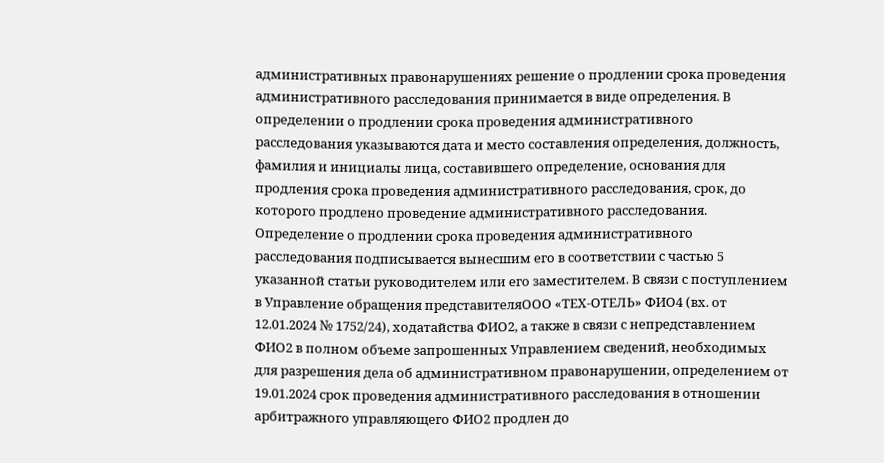административных правонарушениях решение о продлении срока проведения административного расследования принимается в виде определения. В определении о продлении срока проведения административного расследования указываются дата и место составления определения, должность, фамилия и инициалы лица, составившего определение, основания для продления срока проведения административного расследования, срок, до которого продлено проведение административного расследования. Определение о продлении срока проведения административного расследования подписывается вынесшим его в соответствии с частью 5 указанной статьи руководителем или его заместителем. В связи с поступлением в Управление обращения представителяООО «ТЕХ-ОТЕЛЬ» ФИО4 (вх. от 12.01.2024 № 1752/24), ходатайства ФИО2, а также в связи с непредставлением ФИО2 в полном объеме запрошенных Управлением сведений, необходимых для разрешения дела об административном правонарушении, определением от 19.01.2024 срок проведения административного расследования в отношении арбитражного управляющего ФИО2 продлен до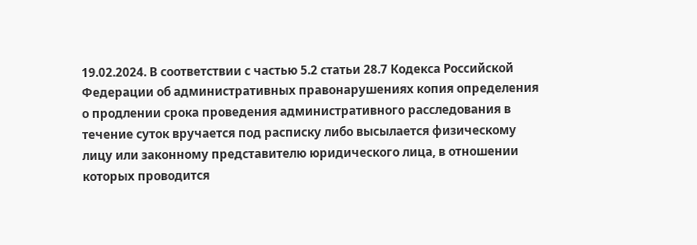19.02.2024. В соответствии с частью 5.2 статьи 28.7 Кодекса Российской Федерации об административных правонарушениях копия определения о продлении срока проведения административного расследования в течение суток вручается под расписку либо высылается физическому лицу или законному представителю юридического лица, в отношении которых проводится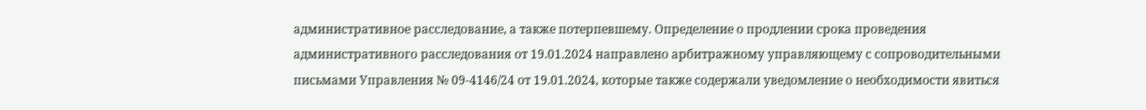административное расследование, а также потерпевшему. Определение о продлении срока проведения административного расследования от 19.01.2024 направлено арбитражному управляющему с сопроводительными письмами Управления № 09-4146/24 от 19.01.2024, которые также содержали уведомление о необходимости явиться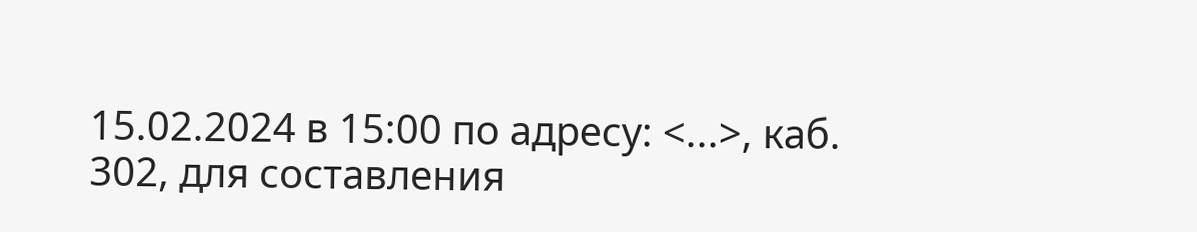15.02.2024 в 15:00 по адресу: <...>, каб. 302, для составления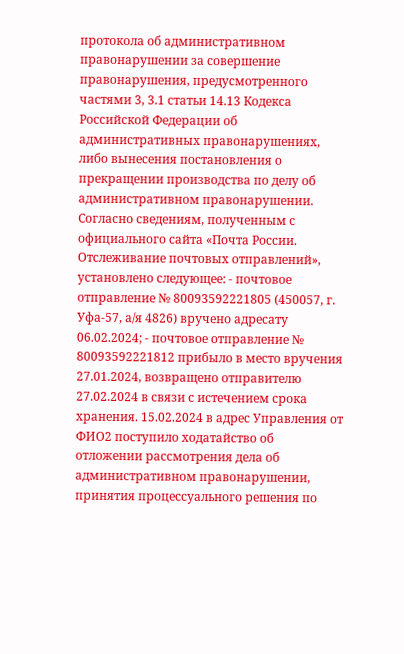протокола об административном правонарушении за совершение правонарушения, предусмотренного частями 3, 3.1 статьи 14.13 Кодекса Российской Федерации об административных правонарушениях, либо вынесения постановления о прекращении производства по делу об административном правонарушении. Согласно сведениям, полученным с официального сайта «Почта России. Отслеживание почтовых отправлений», установлено следующее: - почтовое отправление № 80093592221805 (450057, г. Уфа-57, а/я 4826) вручено адресату 06.02.2024; - почтовое отправление № 80093592221812 прибыло в место вручения 27.01.2024, возвращено отправителю 27.02.2024 в связи с истечением срока хранения. 15.02.2024 в адрес Управления от ФИО2 поступило ходатайство об отложении рассмотрения дела об административном правонарушении, принятия процессуального решения по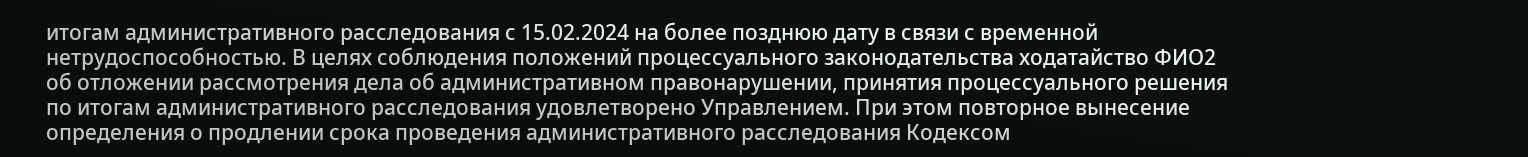итогам административного расследования с 15.02.2024 на более позднюю дату в связи с временной нетрудоспособностью. В целях соблюдения положений процессуального законодательства ходатайство ФИО2 об отложении рассмотрения дела об административном правонарушении, принятия процессуального решения по итогам административного расследования удовлетворено Управлением. При этом повторное вынесение определения о продлении срока проведения административного расследования Кодексом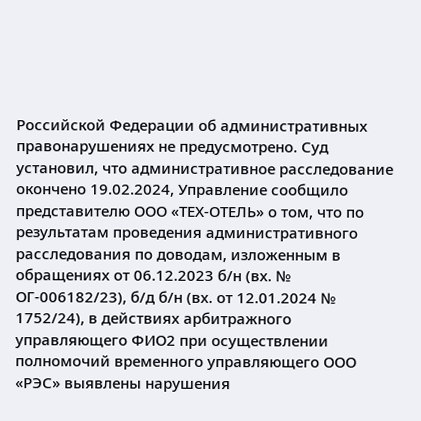Российской Федерации об административных правонарушениях не предусмотрено. Суд установил, что административное расследование окончено 19.02.2024, Управление сообщило представителю ООО «ТЕХ-ОТЕЛЬ» о том, что по результатам проведения административного расследования по доводам, изложенным в обращениях от 06.12.2023 б/н (вх. № ОГ-006182/23), б/д б/н (вх. от 12.01.2024 № 1752/24), в действиях арбитражного управляющего ФИО2 при осуществлении полномочий временного управляющего ООО «РЭС» выявлены нарушения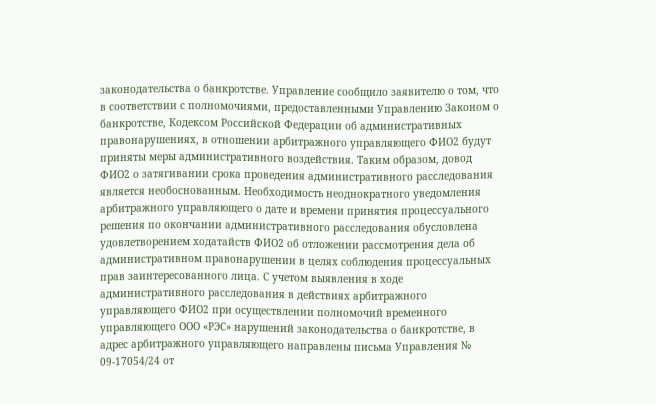законодательства о банкротстве. Управление сообщило заявителю о том, что в соответствии с полномочиями, предоставленными Управлению Законом о банкротстве, Кодексом Российской Федерации об административных правонарушениях, в отношении арбитражного управляющего ФИО2 будут приняты меры административного воздействия. Таким образом, довод ФИО2 о затягивании срока проведения административного расследования является необоснованным. Необходимость неоднократного уведомления арбитражного управляющего о дате и времени принятия процессуального решения по окончании административного расследования обусловлена удовлетворением ходатайств ФИО2 об отложении рассмотрения дела об административном правонарушении в целях соблюдения процессуальных прав заинтересованного лица. С учетом выявления в ходе административного расследования в действиях арбитражного управляющего ФИО2 при осуществлении полномочий временного управляющего ООО «РЭС» нарушений законодательства о банкротстве, в адрес арбитражного управляющего направлены письма Управления № 09-17054/24 от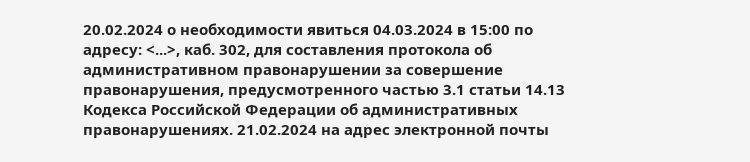20.02.2024 о необходимости явиться 04.03.2024 в 15:00 по адресу: <...>, каб. 302, для составления протокола об административном правонарушении за совершение правонарушения, предусмотренного частью 3.1 статьи 14.13 Кодекса Российской Федерации об административных правонарушениях. 21.02.2024 на адрес электронной почты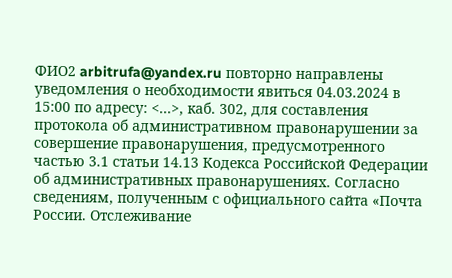ФИО2 arbitrufa@yandex.ru повторно направлены уведомления о необходимости явиться 04.03.2024 в 15:00 по адресу: <...>, каб. 302, для составления протокола об административном правонарушении за совершение правонарушения, предусмотренного частью 3.1 статьи 14.13 Кодекса Российской Федерации об административных правонарушениях. Согласно сведениям, полученным с официального сайта «Почта России. Отслеживание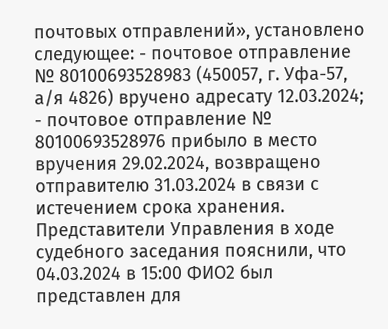почтовых отправлений», установлено следующее: - почтовое отправление № 80100693528983 (450057, г. Уфа-57, а/я 4826) вручено адресату 12.03.2024; - почтовое отправление № 80100693528976 прибыло в место вручения 29.02.2024, возвращено отправителю 31.03.2024 в связи с истечением срока хранения. Представители Управления в ходе судебного заседания пояснили, что 04.03.2024 в 15:00 ФИО2 был представлен для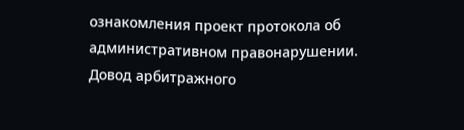ознакомления проект протокола об административном правонарушении. Довод арбитражного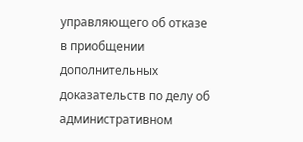управляющего об отказе в приобщении дополнительных доказательств по делу об административном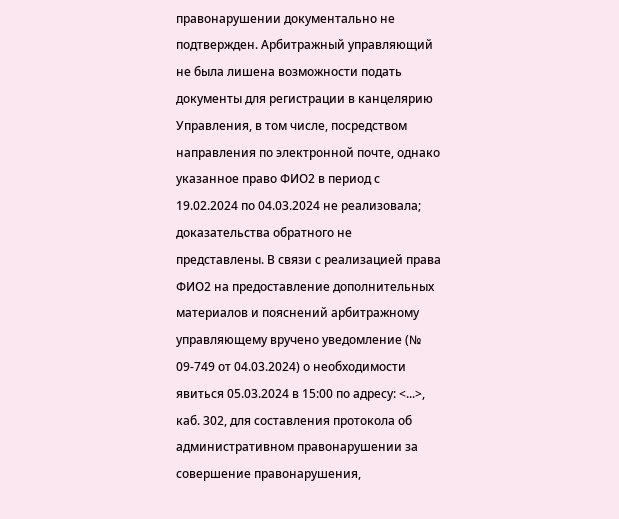правонарушении документально не подтвержден. Арбитражный управляющий не была лишена возможности подать документы для регистрации в канцелярию Управления, в том числе, посредством направления по электронной почте, однако указанное право ФИО2 в период с 19.02.2024 по 04.03.2024 не реализовала; доказательства обратного не представлены. В связи с реализацией права ФИО2 на предоставление дополнительных материалов и пояснений арбитражному управляющему вручено уведомление (№ 09-749 от 04.03.2024) о необходимости явиться 05.03.2024 в 15:00 по адресу: <...>, каб. 302, для составления протокола об административном правонарушении за совершение правонарушения,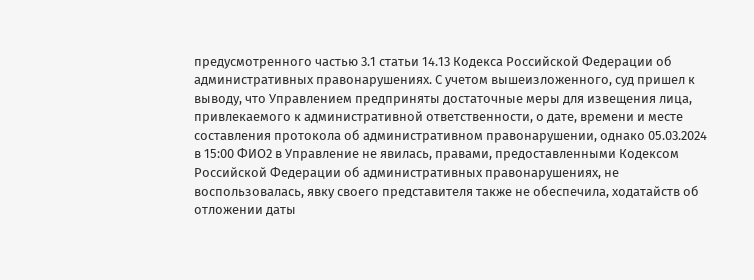предусмотренного частью 3.1 статьи 14.13 Кодекса Российской Федерации об административных правонарушениях. С учетом вышеизложенного, суд пришел к выводу, что Управлением предприняты достаточные меры для извещения лица, привлекаемого к административной ответственности, о дате, времени и месте составления протокола об административном правонарушении, однако 05.03.2024 в 15:00 ФИО2 в Управление не явилась, правами, предоставленными Кодексом Российской Федерации об административных правонарушениях, не воспользовалась, явку своего представителя также не обеспечила, ходатайств об отложении даты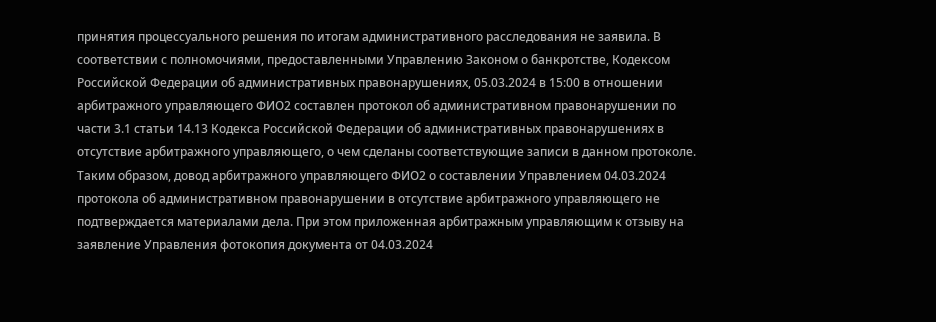принятия процессуального решения по итогам административного расследования не заявила. В соответствии с полномочиями, предоставленными Управлению Законом о банкротстве, Кодексом Российской Федерации об административных правонарушениях, 05.03.2024 в 15:00 в отношении арбитражного управляющего ФИО2 составлен протокол об административном правонарушении по части 3.1 статьи 14.13 Кодекса Российской Федерации об административных правонарушениях в отсутствие арбитражного управляющего, о чем сделаны соответствующие записи в данном протоколе. Таким образом, довод арбитражного управляющего ФИО2 о составлении Управлением 04.03.2024 протокола об административном правонарушении в отсутствие арбитражного управляющего не подтверждается материалами дела. При этом приложенная арбитражным управляющим к отзыву на заявление Управления фотокопия документа от 04.03.2024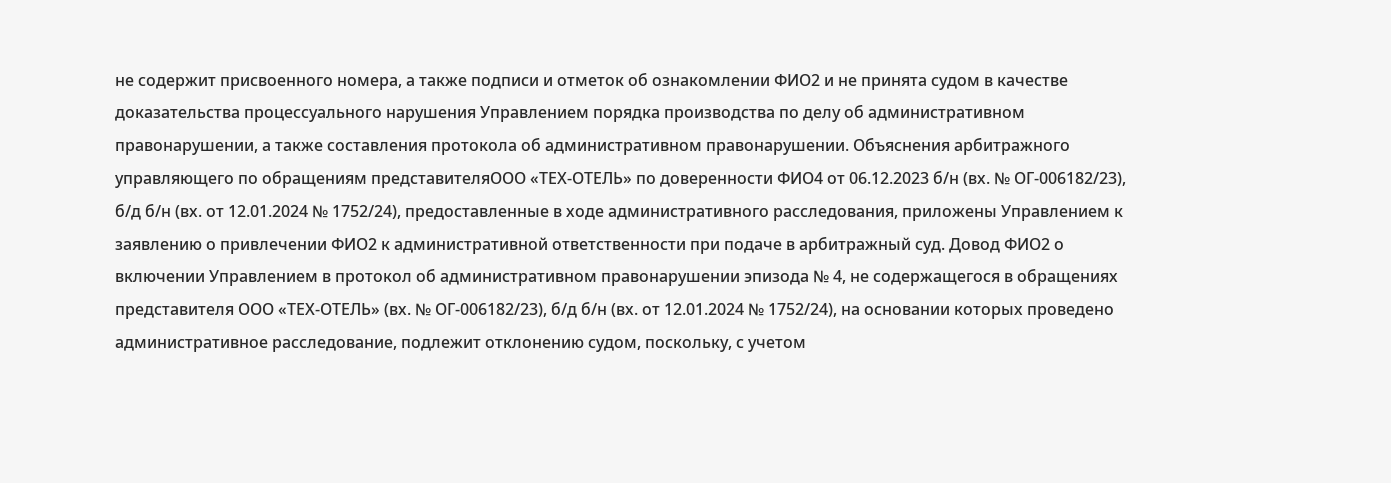не содержит присвоенного номера, а также подписи и отметок об ознакомлении ФИО2 и не принята судом в качестве доказательства процессуального нарушения Управлением порядка производства по делу об административном правонарушении, а также составления протокола об административном правонарушении. Объяснения арбитражного управляющего по обращениям представителяООО «ТЕХ-ОТЕЛЬ» по доверенности ФИО4 от 06.12.2023 б/н (вх. № ОГ-006182/23), б/д б/н (вх. от 12.01.2024 № 1752/24), предоставленные в ходе административного расследования, приложены Управлением к заявлению о привлечении ФИО2 к административной ответственности при подаче в арбитражный суд. Довод ФИО2 о включении Управлением в протокол об административном правонарушении эпизода № 4, не содержащегося в обращениях представителя ООО «ТЕХ-ОТЕЛЬ» (вх. № ОГ-006182/23), б/д б/н (вх. от 12.01.2024 № 1752/24), на основании которых проведено административное расследование, подлежит отклонению судом, поскольку, с учетом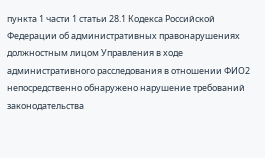пункта 1 части 1 статьи 28.1 Кодекса Российской Федерации об административных правонарушениях должностным лицом Управления в ходе административного расследования в отношении ФИО2 непосредственно обнаружено нарушение требований законодательства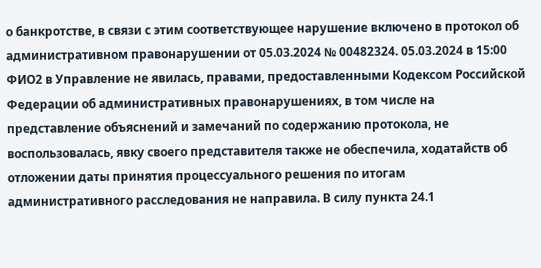о банкротстве, в связи с этим соответствующее нарушение включено в протокол об административном правонарушении от 05.03.2024 № 00482324. 05.03.2024 в 15:00 ФИО2 в Управление не явилась, правами, предоставленными Кодексом Российской Федерации об административных правонарушениях, в том числе на представление объяснений и замечаний по содержанию протокола, не воспользовалась, явку своего представителя также не обеспечила, ходатайств об отложении даты принятия процессуального решения по итогам административного расследования не направила. В силу пункта 24.1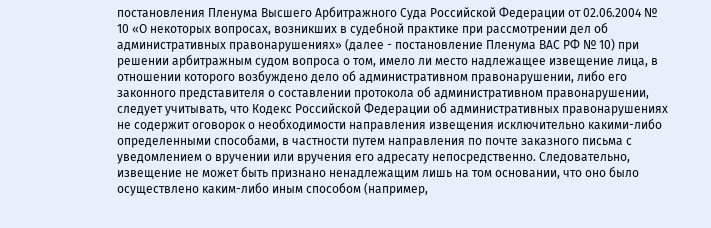постановления Пленума Высшего Арбитражного Суда Российской Федерации от 02.06.2004 № 10 «О некоторых вопросах, возникших в судебной практике при рассмотрении дел об административных правонарушениях» (далее - постановление Пленума ВАС РФ № 10) при решении арбитражным судом вопроса о том, имело ли место надлежащее извещение лица, в отношении которого возбуждено дело об административном правонарушении, либо его законного представителя о составлении протокола об административном правонарушении, следует учитывать, что Кодекс Российской Федерации об административных правонарушениях не содержит оговорок о необходимости направления извещения исключительно какими-либо определенными способами, в частности путем направления по почте заказного письма с уведомлением о вручении или вручения его адресату непосредственно. Следовательно, извещение не может быть признано ненадлежащим лишь на том основании, что оно было осуществлено каким-либо иным способом (например,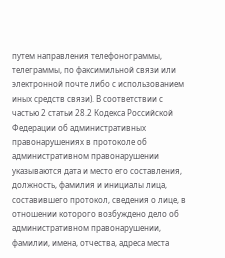путем направления телефонограммы, телеграммы, по факсимильной связи или электронной почте либо с использованием иных средств связи). В соответствии с частью 2 статьи 28.2 Кодекса Российской Федерации об административных правонарушениях в протоколе об административном правонарушении указываются дата и место его составления, должность, фамилия и инициалы лица, составившего протокол, сведения о лице, в отношении которого возбуждено дело об административном правонарушении, фамилии, имена, отчества, адреса места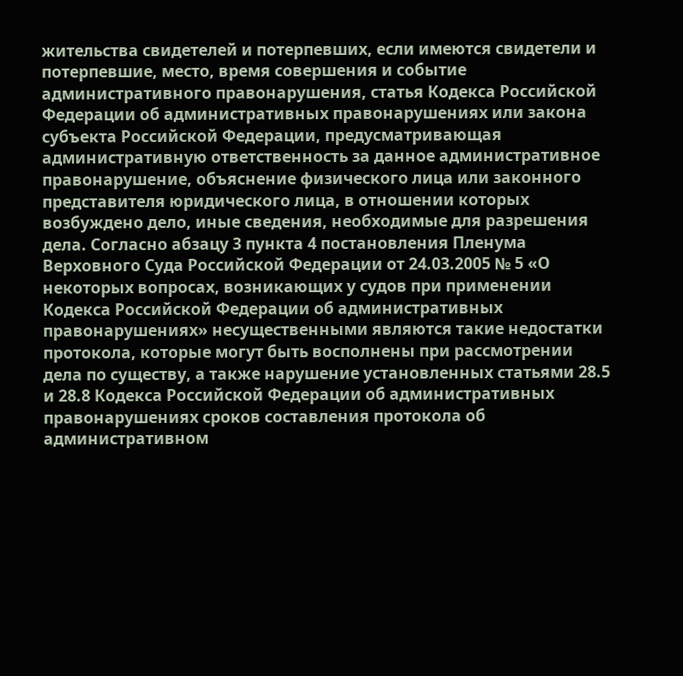жительства свидетелей и потерпевших, если имеются свидетели и потерпевшие, место, время совершения и событие административного правонарушения, статья Кодекса Российской Федерации об административных правонарушениях или закона субъекта Российской Федерации, предусматривающая административную ответственность за данное административное правонарушение, объяснение физического лица или законного представителя юридического лица, в отношении которых возбуждено дело, иные сведения, необходимые для разрешения дела. Согласно абзацу 3 пункта 4 постановления Пленума Верховного Суда Российской Федерации от 24.03.2005 № 5 «О некоторых вопросах, возникающих у судов при применении Кодекса Российской Федерации об административных правонарушениях» несущественными являются такие недостатки протокола, которые могут быть восполнены при рассмотрении дела по существу, а также нарушение установленных статьями 28.5 и 28.8 Кодекса Российской Федерации об административных правонарушениях сроков составления протокола об административном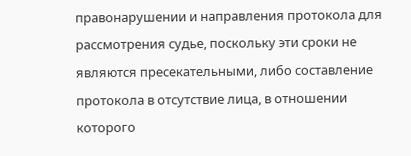правонарушении и направления протокола для рассмотрения судье, поскольку эти сроки не являются пресекательными, либо составление протокола в отсутствие лица, в отношении которого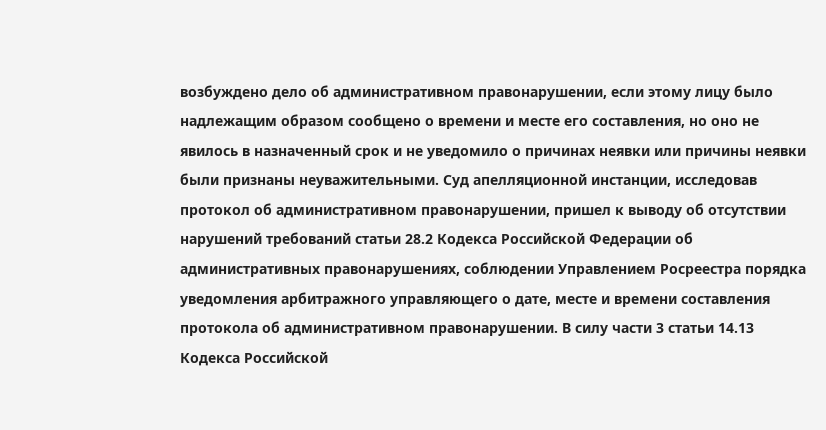возбуждено дело об административном правонарушении, если этому лицу было надлежащим образом сообщено о времени и месте его составления, но оно не явилось в назначенный срок и не уведомило о причинах неявки или причины неявки были признаны неуважительными. Суд апелляционной инстанции, исследовав протокол об административном правонарушении, пришел к выводу об отсутствии нарушений требований статьи 28.2 Кодекса Российской Федерации об административных правонарушениях, соблюдении Управлением Росреестра порядка уведомления арбитражного управляющего о дате, месте и времени составления протокола об административном правонарушении. В силу части 3 статьи 14.13 Кодекса Российской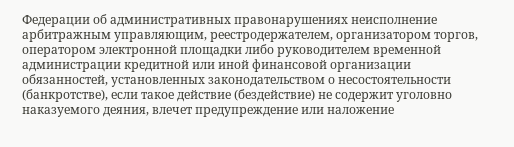Федерации об административных правонарушениях неисполнение арбитражным управляющим, реестродержателем, организатором торгов, оператором электронной площадки либо руководителем временной администрации кредитной или иной финансовой организации обязанностей, установленных законодательством о несостоятельности (банкротстве), если такое действие (бездействие) не содержит уголовно наказуемого деяния, влечет предупреждение или наложение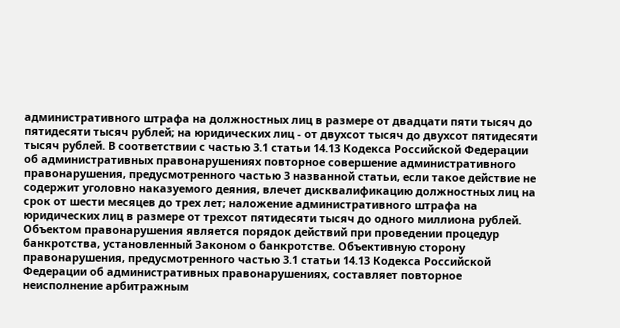административного штрафа на должностных лиц в размере от двадцати пяти тысяч до пятидесяти тысяч рублей; на юридических лиц - от двухсот тысяч до двухсот пятидесяти тысяч рублей. В соответствии с частью 3.1 статьи 14.13 Кодекса Российской Федерации об административных правонарушениях повторное совершение административного правонарушения, предусмотренного частью 3 названной статьи, если такое действие не содержит уголовно наказуемого деяния, влечет дисквалификацию должностных лиц на срок от шести месяцев до трех лет; наложение административного штрафа на юридических лиц в размере от трехсот пятидесяти тысяч до одного миллиона рублей. Объектом правонарушения является порядок действий при проведении процедур банкротства, установленный Законом о банкротстве. Объективную сторону правонарушения, предусмотренного частью 3.1 статьи 14.13 Кодекса Российской Федерации об административных правонарушениях, составляет повторное неисполнение арбитражным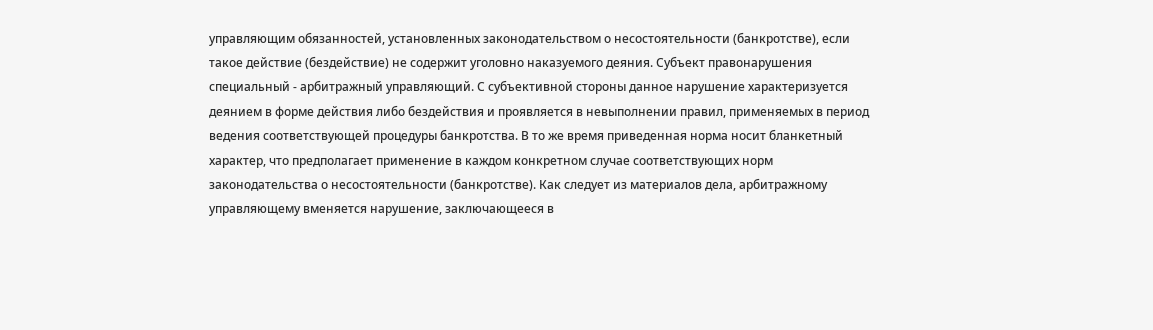управляющим обязанностей, установленных законодательством о несостоятельности (банкротстве), если такое действие (бездействие) не содержит уголовно наказуемого деяния. Субъект правонарушения специальный - арбитражный управляющий. С субъективной стороны данное нарушение характеризуется деянием в форме действия либо бездействия и проявляется в невыполнении правил, применяемых в период ведения соответствующей процедуры банкротства. В то же время приведенная норма носит бланкетный характер, что предполагает применение в каждом конкретном случае соответствующих норм законодательства о несостоятельности (банкротстве). Как следует из материалов дела, арбитражному управляющему вменяется нарушение, заключающееся в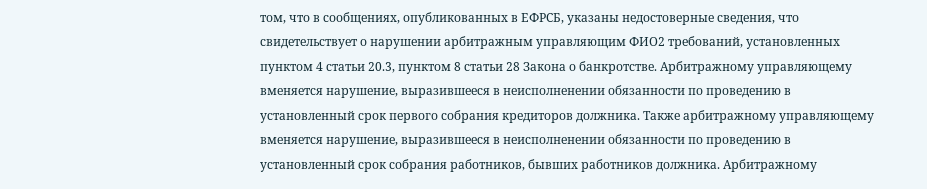том, что в сообщениях, опубликованных в ЕФРСБ, указаны недостоверные сведения, что свидетельствует о нарушении арбитражным управляющим ФИО2 требований, установленных пунктом 4 статьи 20.3, пунктом 8 статьи 28 Закона о банкротстве. Арбитражному управляющему вменяется нарушение, выразившееся в неисполненении обязанности по проведению в установленный срок первого собрания кредиторов должника. Также арбитражному управляющему вменяется нарушение, выразившееся в неисполненении обязанности по проведению в установленный срок собрания работников, бывших работников должника. Арбитражному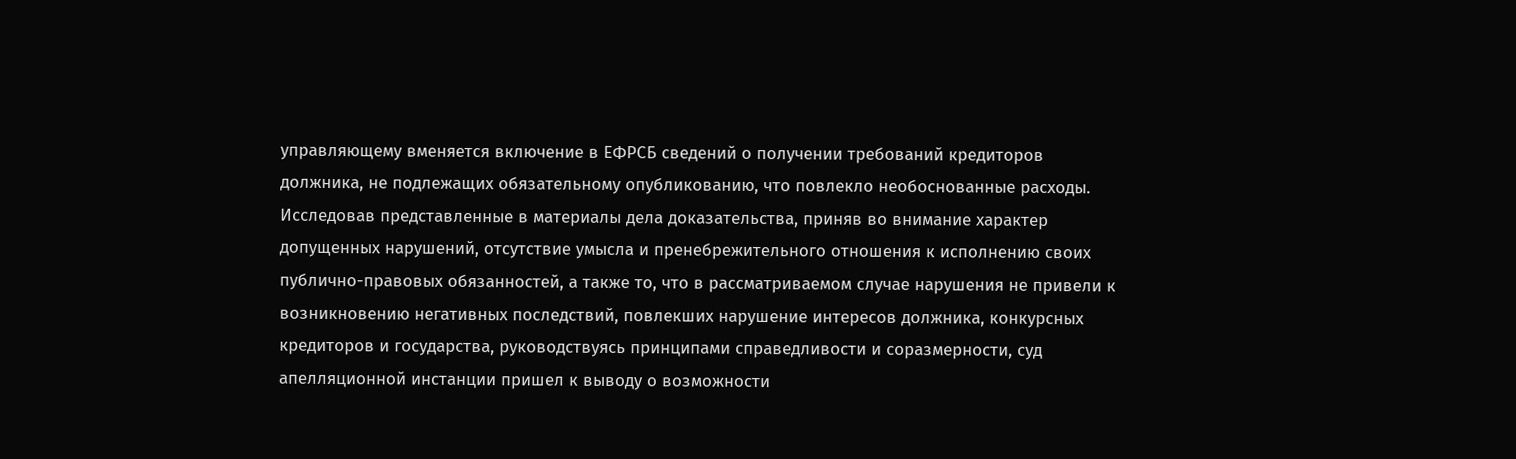управляющему вменяется включение в ЕФРСБ сведений о получении требований кредиторов должника, не подлежащих обязательному опубликованию, что повлекло необоснованные расходы. Исследовав представленные в материалы дела доказательства, приняв во внимание характер допущенных нарушений, отсутствие умысла и пренебрежительного отношения к исполнению своих публично-правовых обязанностей, а также то, что в рассматриваемом случае нарушения не привели к возникновению негативных последствий, повлекших нарушение интересов должника, конкурсных кредиторов и государства, руководствуясь принципами справедливости и соразмерности, суд апелляционной инстанции пришел к выводу о возможности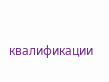квалификации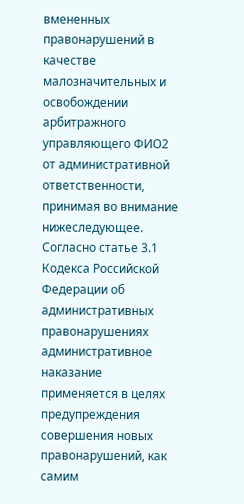вмененных правонарушений в качестве малозначительных и освобождении арбитражного управляющего ФИО2 от административной ответственности, принимая во внимание нижеследующее. Согласно статье 3.1 Кодекса Российской Федерации об административных правонарушениях административное наказание применяется в целях предупреждения совершения новых правонарушений, как самим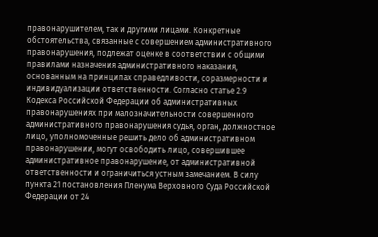правонарушителем, так и другими лицами. Конкретные обстоятельства, связанные с совершением административного правонарушения, подлежат оценке в соответствии с общими правилами назначения административного наказания, основанным на принципах справедливости, соразмерности и индивидуализации ответственности. Согласно статье 2.9 Кодекса Российской Федерации об административных правонарушениях при малозначительности совершенного административного правонарушения судья, орган, должностное лицо, уполномоченные решить дело об административном правонарушении, могут освободить лицо, совершившее административное правонарушение, от административной ответственности и ограничиться устным замечанием. В силу пункта 21 постановления Пленума Верховного Суда Российской Федерации от 24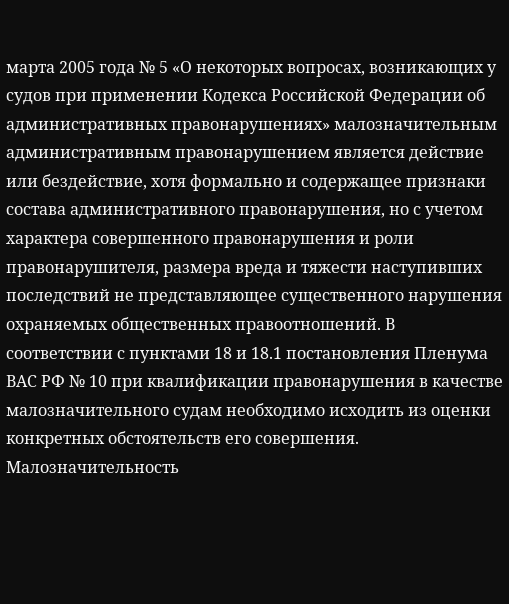марта 2005 года № 5 «О некоторых вопросах, возникающих у судов при применении Кодекса Российской Федерации об административных правонарушениях» малозначительным административным правонарушением является действие или бездействие, хотя формально и содержащее признаки состава административного правонарушения, но с учетом характера совершенного правонарушения и роли правонарушителя, размера вреда и тяжести наступивших последствий не представляющее существенного нарушения охраняемых общественных правоотношений. В соответствии с пунктами 18 и 18.1 постановления Пленума ВАС РФ № 10 при квалификации правонарушения в качестве малозначительного судам необходимо исходить из оценки конкретных обстоятельств его совершения. Малозначительность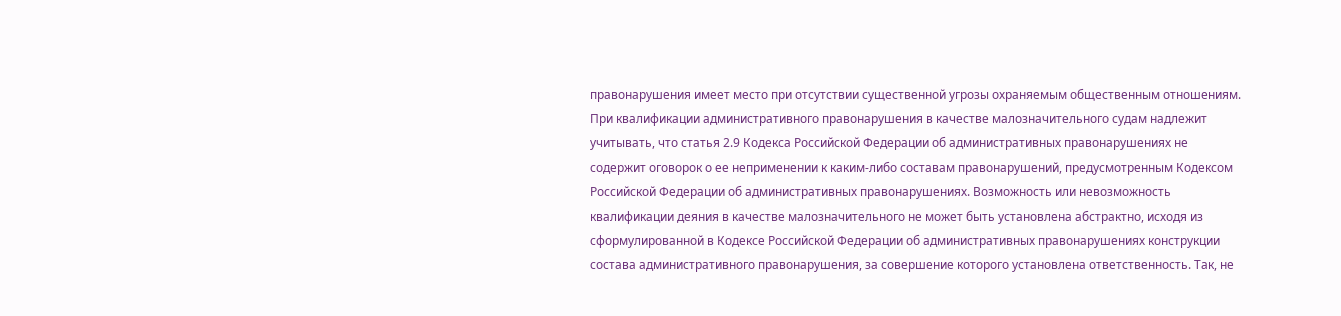правонарушения имеет место при отсутствии существенной угрозы охраняемым общественным отношениям. При квалификации административного правонарушения в качестве малозначительного судам надлежит учитывать, что статья 2.9 Кодекса Российской Федерации об административных правонарушениях не содержит оговорок о ее неприменении к каким-либо составам правонарушений, предусмотренным Кодексом Российской Федерации об административных правонарушениях. Возможность или невозможность квалификации деяния в качестве малозначительного не может быть установлена абстрактно, исходя из сформулированной в Кодексе Российской Федерации об административных правонарушениях конструкции состава административного правонарушения, за совершение которого установлена ответственность. Так, не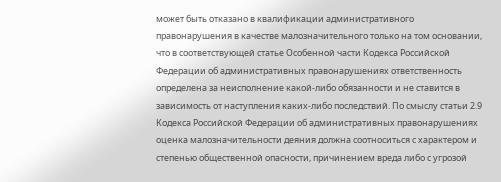может быть отказано в квалификации административного правонарушения в качестве малозначительного только на том основании, что в соответствующей статье Особенной части Кодекса Российской Федерации об административных правонарушениях ответственность определена за неисполнение какой-либо обязанности и не ставится в зависимость от наступления каких-либо последствий. По смыслу статьи 2.9 Кодекса Российской Федерации об административных правонарушениях оценка малозначительности деяния должна соотноситься с характером и степенью общественной опасности, причинением вреда либо с угрозой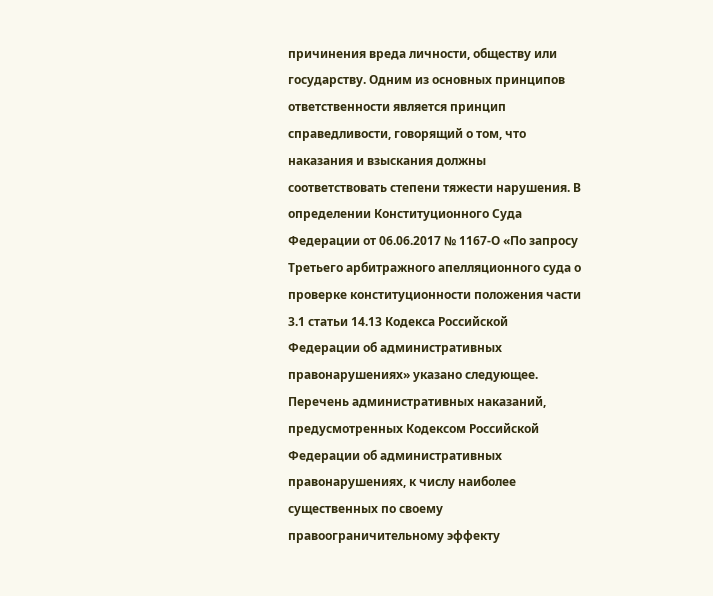причинения вреда личности, обществу или государству. Одним из основных принципов ответственности является принцип справедливости, говорящий о том, что наказания и взыскания должны соответствовать степени тяжести нарушения. В определении Конституционного Суда Федерации от 06.06.2017 № 1167-О «По запросу Третьего арбитражного апелляционного суда о проверке конституционности положения части 3.1 статьи 14.13 Кодекса Российской Федерации об административных правонарушениях» указано следующее. Перечень административных наказаний, предусмотренных Кодексом Российской Федерации об административных правонарушениях, к числу наиболее существенных по своему правоограничительному эффекту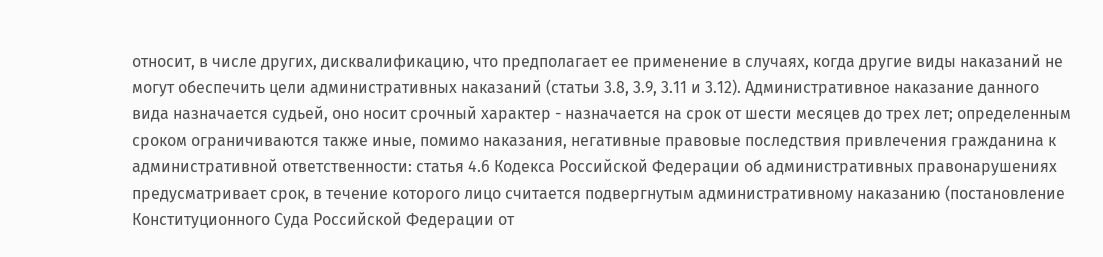относит, в числе других, дисквалификацию, что предполагает ее применение в случаях, когда другие виды наказаний не могут обеспечить цели административных наказаний (статьи 3.8, 3.9, 3.11 и 3.12). Административное наказание данного вида назначается судьей, оно носит срочный характер - назначается на срок от шести месяцев до трех лет; определенным сроком ограничиваются также иные, помимо наказания, негативные правовые последствия привлечения гражданина к административной ответственности: статья 4.6 Кодекса Российской Федерации об административных правонарушениях предусматривает срок, в течение которого лицо считается подвергнутым административному наказанию (постановление Конституционного Суда Российской Федерации от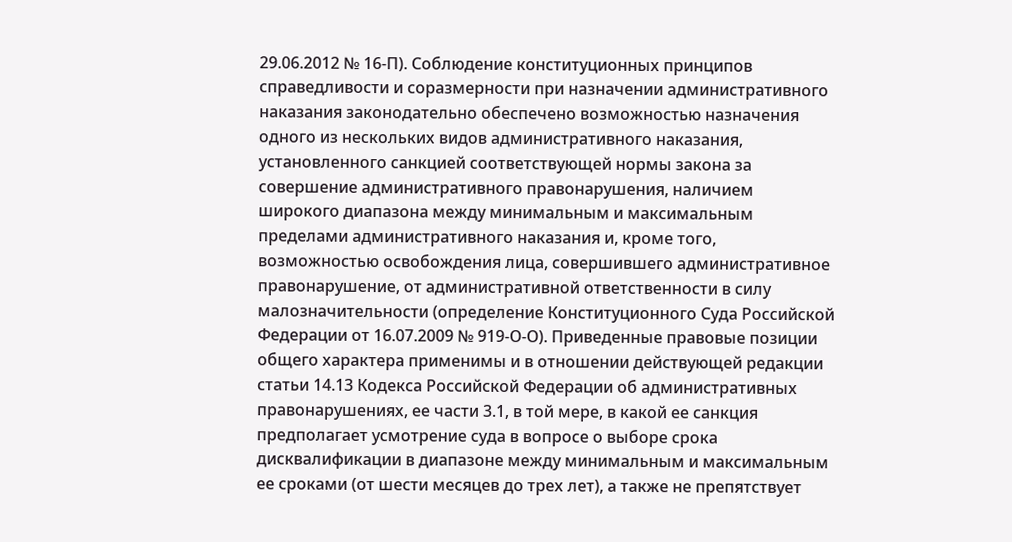29.06.2012 № 16-П). Соблюдение конституционных принципов справедливости и соразмерности при назначении административного наказания законодательно обеспечено возможностью назначения одного из нескольких видов административного наказания, установленного санкцией соответствующей нормы закона за совершение административного правонарушения, наличием широкого диапазона между минимальным и максимальным пределами административного наказания и, кроме того, возможностью освобождения лица, совершившего административное правонарушение, от административной ответственности в силу малозначительности (определение Конституционного Суда Российской Федерации от 16.07.2009 № 919-О-О). Приведенные правовые позиции общего характера применимы и в отношении действующей редакции статьи 14.13 Кодекса Российской Федерации об административных правонарушениях, ее части 3.1, в той мере, в какой ее санкция предполагает усмотрение суда в вопросе о выборе срока дисквалификации в диапазоне между минимальным и максимальным ее сроками (от шести месяцев до трех лет), а также не препятствует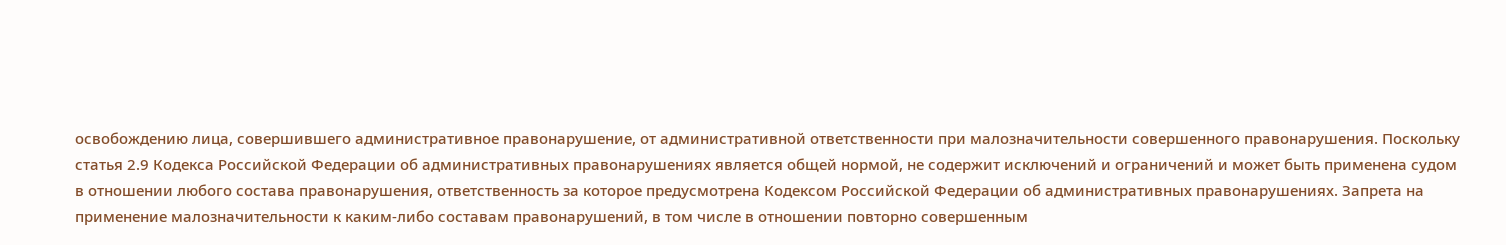освобождению лица, совершившего административное правонарушение, от административной ответственности при малозначительности совершенного правонарушения. Поскольку статья 2.9 Кодекса Российской Федерации об административных правонарушениях является общей нормой, не содержит исключений и ограничений и может быть применена судом в отношении любого состава правонарушения, ответственность за которое предусмотрена Кодексом Российской Федерации об административных правонарушениях. Запрета на применение малозначительности к каким-либо составам правонарушений, в том числе в отношении повторно совершенным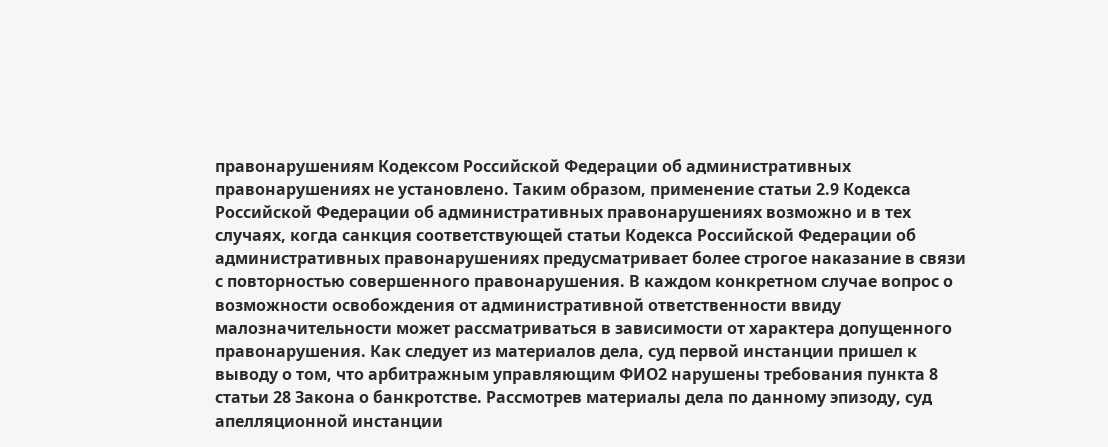правонарушениям Кодексом Российской Федерации об административных правонарушениях не установлено. Таким образом, применение статьи 2.9 Кодекса Российской Федерации об административных правонарушениях возможно и в тех случаях, когда санкция соответствующей статьи Кодекса Российской Федерации об административных правонарушениях предусматривает более строгое наказание в связи с повторностью совершенного правонарушения. В каждом конкретном случае вопрос о возможности освобождения от административной ответственности ввиду малозначительности может рассматриваться в зависимости от характера допущенного правонарушения. Как следует из материалов дела, суд первой инстанции пришел к выводу о том, что арбитражным управляющим ФИО2 нарушены требования пункта 8 статьи 28 Закона о банкротстве. Рассмотрев материалы дела по данному эпизоду, суд апелляционной инстанции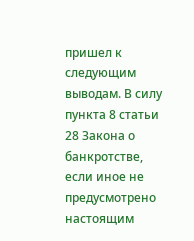пришел к следующим выводам. В силу пункта 8 статьи 28 Закона о банкротстве, если иное не предусмотрено настоящим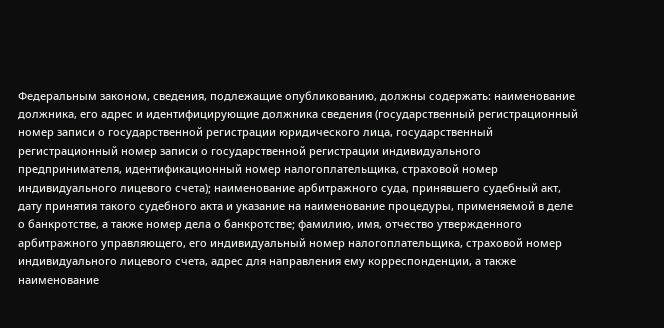Федеральным законом, сведения, подлежащие опубликованию, должны содержать: наименование должника, его адрес и идентифицирующие должника сведения (государственный регистрационный номер записи о государственной регистрации юридического лица, государственный регистрационный номер записи о государственной регистрации индивидуального предпринимателя, идентификационный номер налогоплательщика, страховой номер индивидуального лицевого счета); наименование арбитражного суда, принявшего судебный акт, дату принятия такого судебного акта и указание на наименование процедуры, применяемой в деле о банкротстве, а также номер дела о банкротстве; фамилию, имя, отчество утвержденного арбитражного управляющего, его индивидуальный номер налогоплательщика, страховой номер индивидуального лицевого счета, адрес для направления ему корреспонденции, а также наименование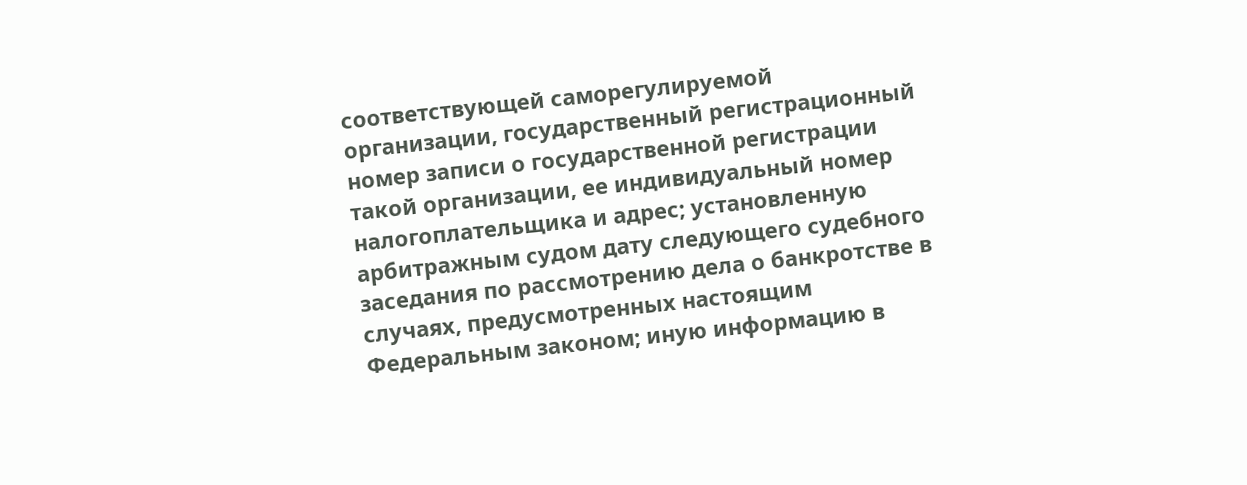соответствующей саморегулируемой организации, государственный регистрационный номер записи о государственной регистрации такой организации, ее индивидуальный номер налогоплательщика и адрес; установленную арбитражным судом дату следующего судебного заседания по рассмотрению дела о банкротстве в случаях, предусмотренных настоящим Федеральным законом; иную информацию в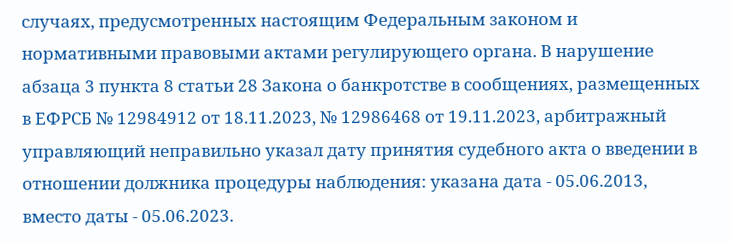случаях, предусмотренных настоящим Федеральным законом и нормативными правовыми актами регулирующего органа. В нарушение абзаца 3 пункта 8 статьи 28 Закона о банкротстве в сообщениях, размещенных в ЕФРСБ № 12984912 от 18.11.2023, № 12986468 от 19.11.2023, арбитражный управляющий неправильно указал дату принятия судебного акта о введении в отношении должника процедуры наблюдения: указана дата - 05.06.2013, вместо даты - 05.06.2023.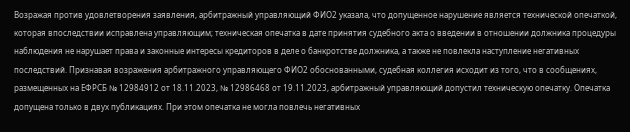Возражая против удовлетворения заявления, арбитражный управляющий ФИО2 указала, что допущенное нарушение является технической опечаткой, которая впоследствии исправлена управляющим; техническая опечатка в дате принятия судебного акта о введении в отношении должника процедуры наблюдения не нарушает права и законные интересы кредиторов в деле о банкротстве должника, а также не повлекла наступление негативных последствий. Признавая возражения арбитражного управляющего ФИО2 обоснованными, судебная коллегия исходит из того, что в сообщениях, размещенных на ЕФРСБ № 12984912 от 18.11.2023, № 12986468 от 19.11.2023, арбитражный управляющий допустил техническую опечатку. Опечатка допущена только в двух публикациях. При этом опечатка не могла повлечь негативных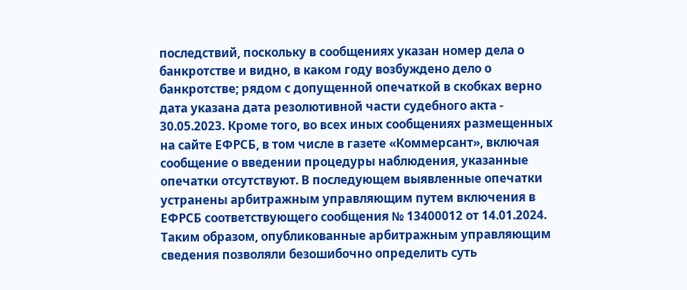последствий, поскольку в сообщениях указан номер дела о банкротстве и видно, в каком году возбуждено дело о банкротстве; рядом с допущенной опечаткой в скобках верно дата указана дата резолютивной части судебного акта - 30.05.2023. Кроме того, во всех иных сообщениях размещенных на сайте ЕФРСБ, в том числе в газете «Коммерсант», включая сообщение о введении процедуры наблюдения, указанные опечатки отсутствуют. В последующем выявленные опечатки устранены арбитражным управляющим путем включения в ЕФРСБ соответствующего сообщения № 13400012 от 14.01.2024. Таким образом, опубликованные арбитражным управляющим сведения позволяли безошибочно определить суть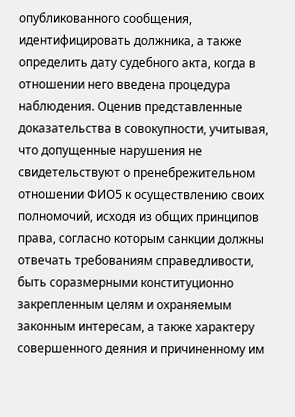опубликованного сообщения, идентифицировать должника, а также определить дату судебного акта, когда в отношении него введена процедура наблюдения. Оценив представленные доказательства в совокупности, учитывая, что допущенные нарушения не свидетельствуют о пренебрежительном отношении ФИО5 к осуществлению своих полномочий, исходя из общих принципов права, согласно которым санкции должны отвечать требованиям справедливости, быть соразмерными конституционно закрепленным целям и охраняемым законным интересам, а также характеру совершенного деяния и причиненному им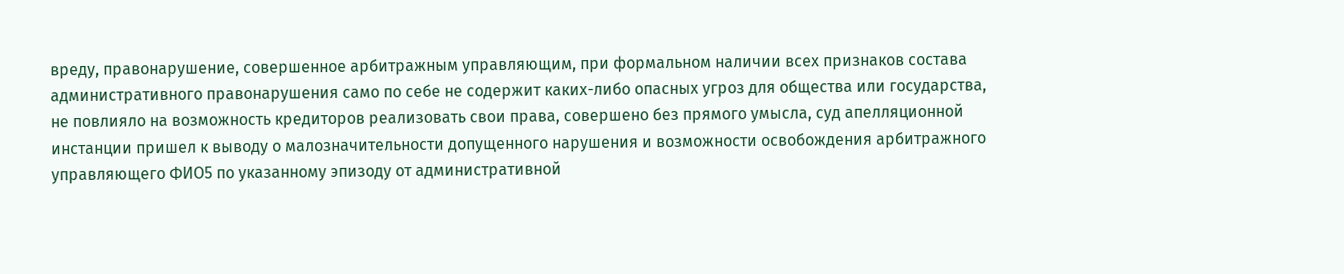вреду, правонарушение, совершенное арбитражным управляющим, при формальном наличии всех признаков состава административного правонарушения само по себе не содержит каких-либо опасных угроз для общества или государства, не повлияло на возможность кредиторов реализовать свои права, совершено без прямого умысла, суд апелляционной инстанции пришел к выводу о малозначительности допущенного нарушения и возможности освобождения арбитражного управляющего ФИО5 по указанному эпизоду от административной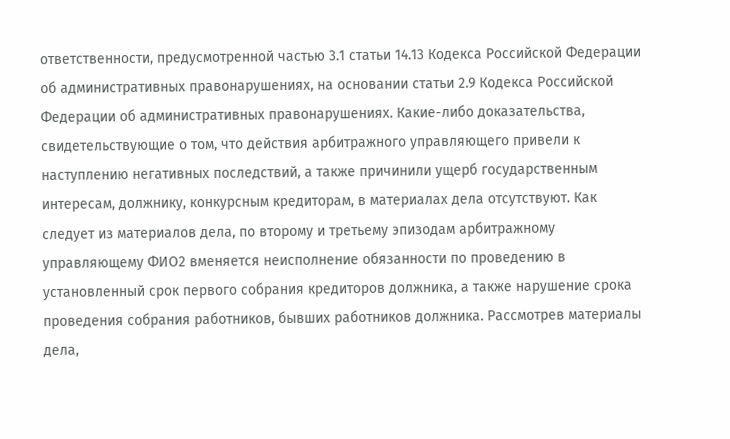ответственности, предусмотренной частью 3.1 статьи 14.13 Кодекса Российской Федерации об административных правонарушениях, на основании статьи 2.9 Кодекса Российской Федерации об административных правонарушениях. Какие-либо доказательства, свидетельствующие о том, что действия арбитражного управляющего привели к наступлению негативных последствий, а также причинили ущерб государственным интересам, должнику, конкурсным кредиторам, в материалах дела отсутствуют. Как следует из материалов дела, по второму и третьему эпизодам арбитражному управляющему ФИО2 вменяется неисполнение обязанности по проведению в установленный срок первого собрания кредиторов должника, а также нарушение срока проведения собрания работников, бывших работников должника. Рассмотрев материалы дела,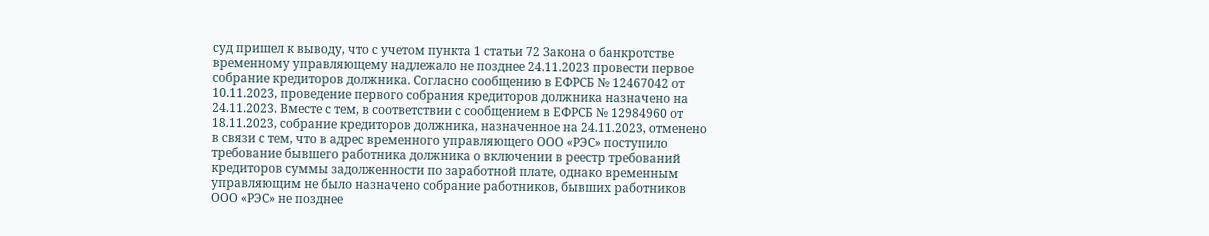суд пришел к выводу, что с учетом пункта 1 статьи 72 Закона о банкротстве временному управляющему надлежало не позднее 24.11.2023 провести первое собрание кредиторов должника. Согласно сообщению в ЕФРСБ № 12467042 от 10.11.2023, проведение первого собрания кредиторов должника назначено на 24.11.2023. Вместе с тем, в соответствии с сообщением в ЕФРСБ № 12984960 от 18.11.2023, собрание кредиторов должника, назначенное на 24.11.2023, отменено в связи с тем, что в адрес временного управляющего ООО «РЭС» поступило требование бывшего работника должника о включении в реестр требований кредиторов суммы задолженности по заработной плате, однако временным управляющим не было назначено собрание работников, бывших работников ООО «РЭС» не позднее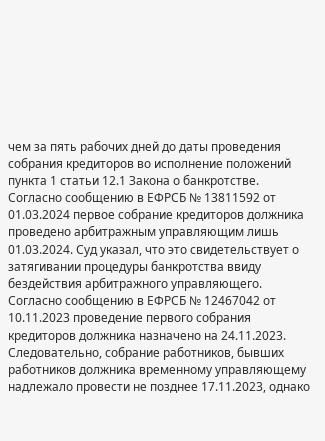чем за пять рабочих дней до даты проведения собрания кредиторов во исполнение положений пункта 1 статьи 12.1 Закона о банкротстве. Согласно сообщению в ЕФРСБ № 13811592 от 01.03.2024 первое собрание кредиторов должника проведено арбитражным управляющим лишь 01.03.2024. Суд указал, что это свидетельствует о затягивании процедуры банкротства ввиду бездействия арбитражного управляющего. Согласно сообщению в ЕФРСБ № 12467042 от 10.11.2023 проведение первого собрания кредиторов должника назначено на 24.11.2023. Следовательно, собрание работников, бывших работников должника временному управляющему надлежало провести не позднее 17.11.2023, однако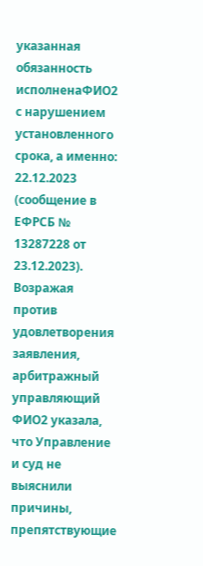указанная обязанность исполненаФИО2 с нарушением установленного срока, а именно: 22.12.2023 (сообщение в ЕФРСБ № 13287228 от 23.12.2023). Возражая против удовлетворения заявления, арбитражный управляющий ФИО2 указала, что Управление и суд не выяснили причины, препятствующие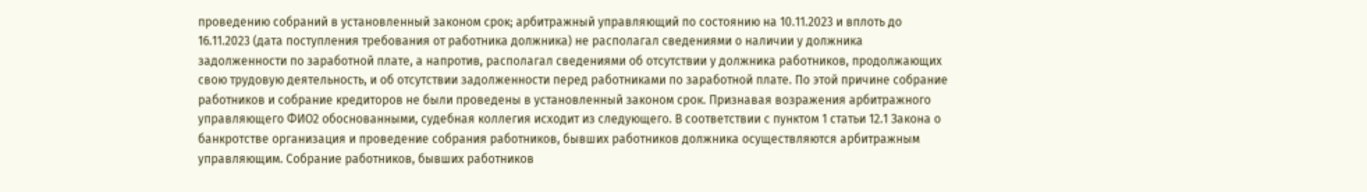проведению собраний в установленный законом срок; арбитражный управляющий по состоянию на 10.11.2023 и вплоть до 16.11.2023 (дата поступления требования от работника должника) не располагал сведениями о наличии у должника задолженности по заработной плате, а напротив, располагал сведениями об отсутствии у должника работников, продолжающих свою трудовую деятельность, и об отсутствии задолженности перед работниками по заработной плате. По этой причине собрание работников и собрание кредиторов не были проведены в установленный законом срок. Признавая возражения арбитражного управляющего ФИО2 обоснованными, судебная коллегия исходит из следующего. В соответствии с пунктом 1 статьи 12.1 Закона о банкротстве организация и проведение собрания работников, бывших работников должника осуществляются арбитражным управляющим. Собрание работников, бывших работников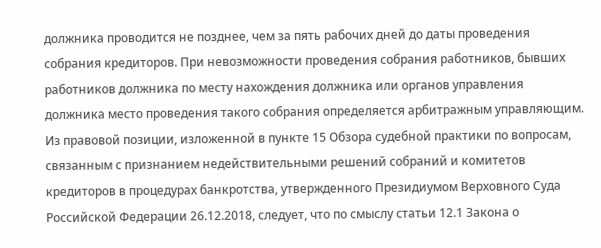должника проводится не позднее, чем за пять рабочих дней до даты проведения собрания кредиторов. При невозможности проведения собрания работников, бывших работников должника по месту нахождения должника или органов управления должника место проведения такого собрания определяется арбитражным управляющим. Из правовой позиции, изложенной в пункте 15 Обзора судебной практики по вопросам, связанным с признанием недействительными решений собраний и комитетов кредиторов в процедурах банкротства, утвержденного Президиумом Верховного Суда Российской Федерации 26.12.2018, следует, что по смыслу статьи 12.1 Закона о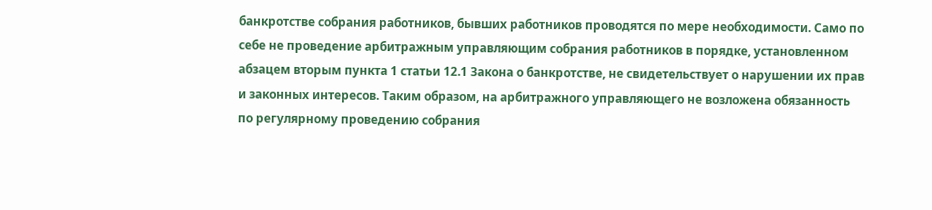банкротстве собрания работников, бывших работников проводятся по мере необходимости. Само по себе не проведение арбитражным управляющим собрания работников в порядке, установленном абзацем вторым пункта 1 статьи 12.1 Закона о банкротстве, не свидетельствует о нарушении их прав и законных интересов. Таким образом, на арбитражного управляющего не возложена обязанность по регулярному проведению собрания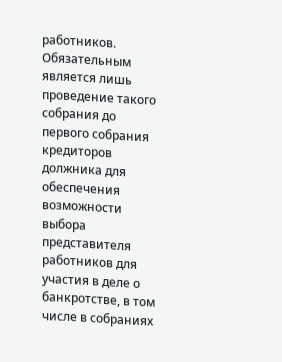работников. Обязательным является лишь проведение такого собрания до первого собрания кредиторов должника для обеспечения возможности выбора представителя работников для участия в деле о банкротстве, в том числе в собраниях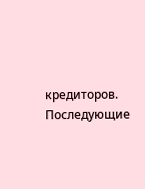кредиторов. Последующие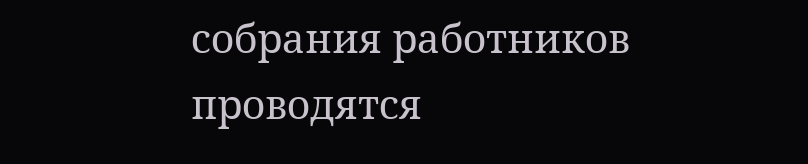собрания работников проводятся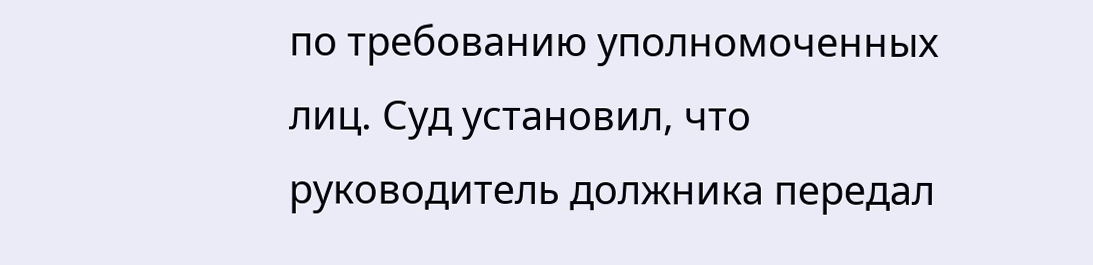по требованию уполномоченных лиц. Суд установил, что руководитель должника передал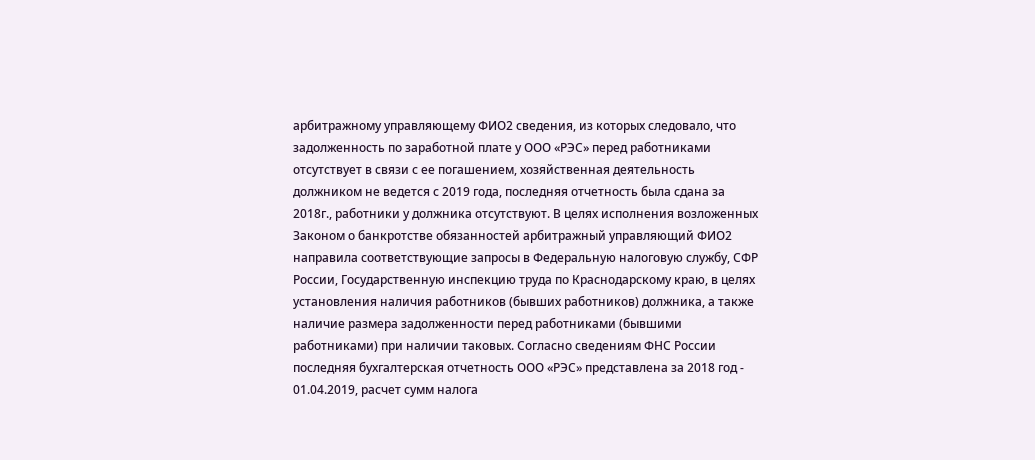арбитражному управляющему ФИО2 сведения, из которых следовало, что задолженность по заработной плате у ООО «РЭС» перед работниками отсутствует в связи с ее погашением, хозяйственная деятельность должником не ведется с 2019 года, последняя отчетность была сдана за 2018г., работники у должника отсутствуют. В целях исполнения возложенных Законом о банкротстве обязанностей арбитражный управляющий ФИО2 направила соответствующие запросы в Федеральную налоговую службу, СФР России, Государственную инспекцию труда по Краснодарскому краю, в целях установления наличия работников (бывших работников) должника, а также наличие размера задолженности перед работниками (бывшими работниками) при наличии таковых. Согласно сведениям ФНС России последняя бухгалтерская отчетность ООО «РЭС» представлена за 2018 год - 01.04.2019, расчет сумм налога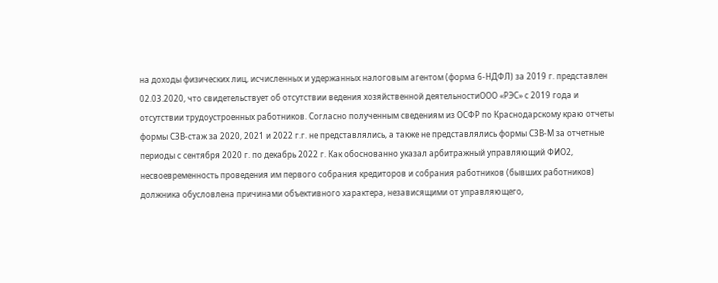на доходы физических лиц, исчисленных и удержанных налоговым агентом (форма 6-НДФЛ) за 2019 г. представлен 02.03.2020, что свидетельствует об отсутствии ведения хозяйственной деятельностиООО «РЭС» с 2019 года и отсутствии трудоустроенных работников. Согласно полученным сведениям из ОСФР по Краснодарскому краю отчеты формы СЗВ-стаж за 2020, 2021 и 2022 г.г. не представлялись, а также не представлялись формы СЗВ-М за отчетные периоды с сентября 2020 г. по декабрь 2022 г. Как обоснованно указал арбитражный управляющий ФИО2, несвоевременность проведения им первого собрания кредиторов и собрания работников (бывших работников) должника обусловлена причинами объективного характера, независящими от управляющего,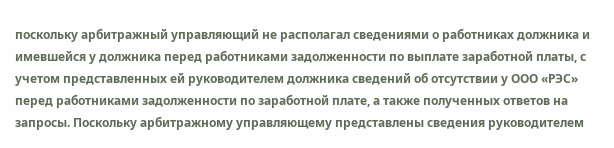поскольку арбитражный управляющий не располагал сведениями о работниках должника и имевшейся у должника перед работниками задолженности по выплате заработной платы, с учетом представленных ей руководителем должника сведений об отсутствии у ООО «РЭС» перед работниками задолженности по заработной плате, а также полученных ответов на запросы. Поскольку арбитражному управляющему представлены сведения руководителем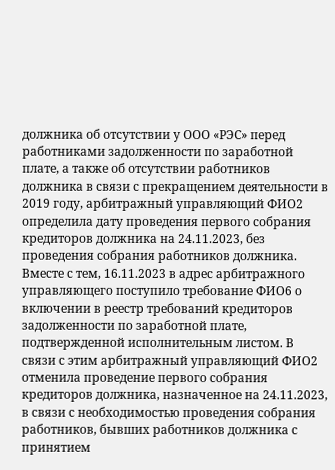должника об отсутствии у ООО «РЭС» перед работниками задолженности по заработной плате, а также об отсутствии работников должника в связи с прекращением деятельности в 2019 году, арбитражный управляющий ФИО2 определила дату проведения первого собрания кредиторов должника на 24.11.2023, без проведения собрания работников должника. Вместе с тем, 16.11.2023 в адрес арбитражного управляющего поступило требование ФИО6 о включении в реестр требований кредиторов задолженности по заработной плате, подтвержденной исполнительным листом. В связи с этим арбитражный управляющий ФИО2 отменила проведение первого собрания кредиторов должника, назначенное на 24.11.2023, в связи с необходимостью проведения собрания работников, бывших работников должника с принятием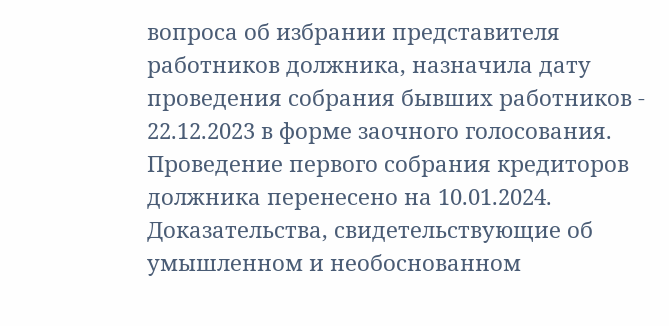вопроса об избрании представителя работников должника, назначила дату проведения собрания бывших работников - 22.12.2023 в форме заочного голосования. Проведение первого собрания кредиторов должника перенесено на 10.01.2024. Доказательства, свидетельствующие об умышленном и необоснованном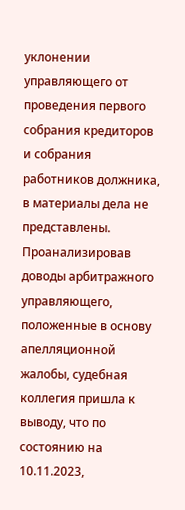уклонении управляющего от проведения первого собрания кредиторов и собрания работников должника, в материалы дела не представлены. Проанализировав доводы арбитражного управляющего, положенные в основу апелляционной жалобы, судебная коллегия пришла к выводу, что по состоянию на 10.11.2023,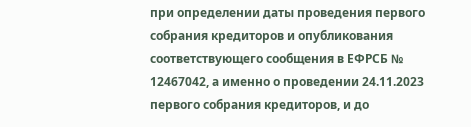при определении даты проведения первого собрания кредиторов и опубликования соответствующего сообщения в ЕФРСБ № 12467042, а именно о проведении 24.11.2023 первого собрания кредиторов, и до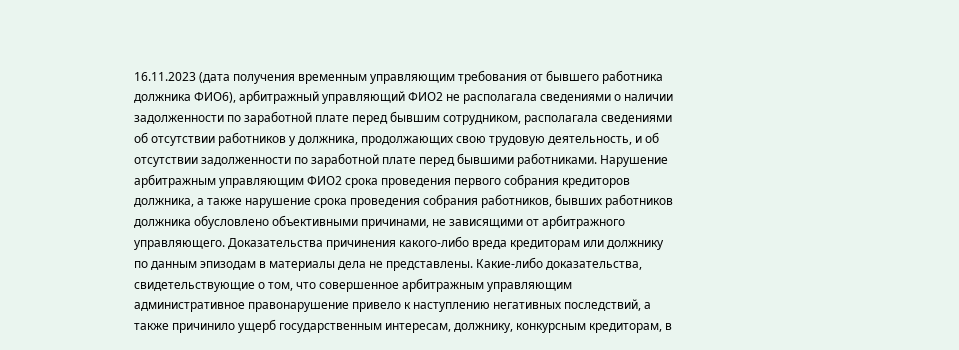16.11.2023 (дата получения временным управляющим требования от бывшего работника должника ФИО6), арбитражный управляющий ФИО2 не располагала сведениями о наличии задолженности по заработной плате перед бывшим сотрудником, располагала сведениями об отсутствии работников у должника, продолжающих свою трудовую деятельность, и об отсутствии задолженности по заработной плате перед бывшими работниками. Нарушение арбитражным управляющим ФИО2 срока проведения первого собрания кредиторов должника, а также нарушение срока проведения собрания работников, бывших работников должника обусловлено объективными причинами, не зависящими от арбитражного управляющего. Доказательства причинения какого-либо вреда кредиторам или должнику по данным эпизодам в материалы дела не представлены. Какие-либо доказательства, свидетельствующие о том, что совершенное арбитражным управляющим административное правонарушение привело к наступлению негативных последствий, а также причинило ущерб государственным интересам, должнику, конкурсным кредиторам, в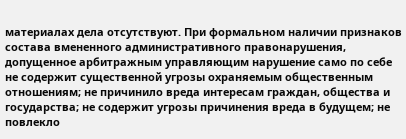материалах дела отсутствуют. При формальном наличии признаков состава вмененного административного правонарушения, допущенное арбитражным управляющим нарушение само по себе не содержит существенной угрозы охраняемым общественным отношениям; не причинило вреда интересам граждан, общества и государства; не содержит угрозы причинения вреда в будущем; не повлекло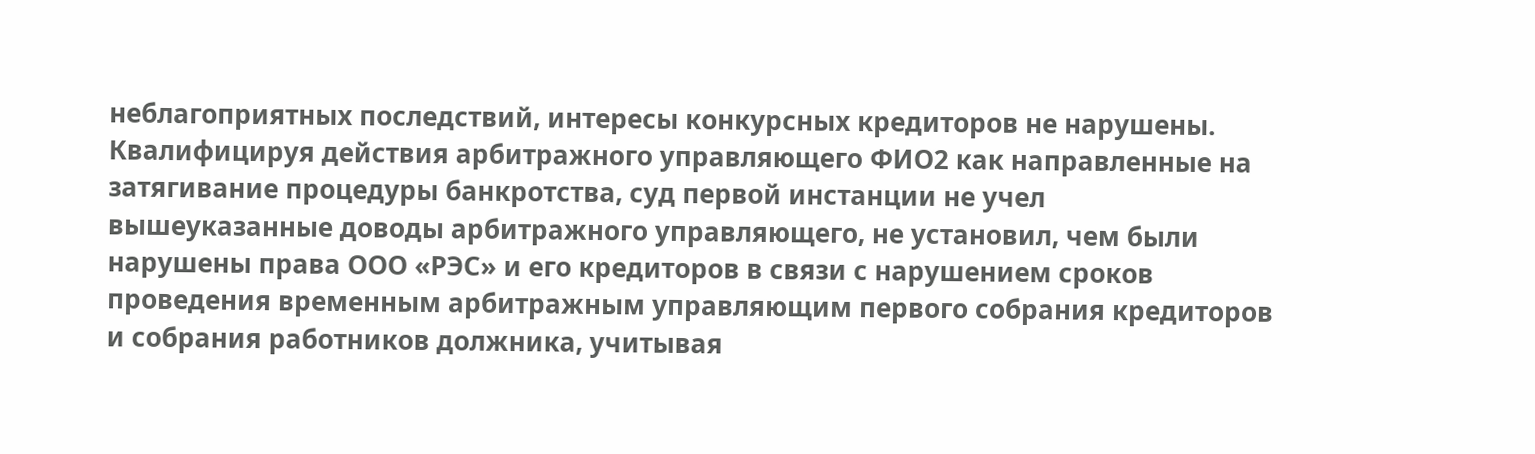неблагоприятных последствий, интересы конкурсных кредиторов не нарушены. Квалифицируя действия арбитражного управляющего ФИО2 как направленные на затягивание процедуры банкротства, суд первой инстанции не учел вышеуказанные доводы арбитражного управляющего, не установил, чем были нарушены права ООО «РЭС» и его кредиторов в связи с нарушением сроков проведения временным арбитражным управляющим первого собрания кредиторов и собрания работников должника, учитывая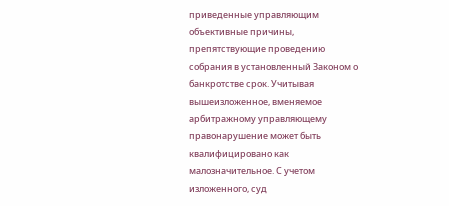приведенные управляющим объективные причины, препятствующие проведению собрания в установленный Законом о банкротстве срок. Учитывая вышеизложенное, вменяемое арбитражному управляющему правонарушение может быть квалифицировано как малозначительное. С учетом изложенного, суд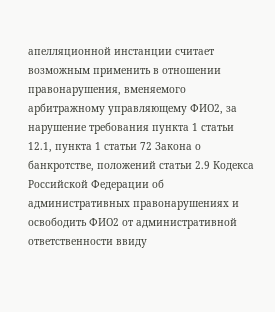апелляционной инстанции считает возможным применить в отношении правонарушения, вменяемого арбитражному управляющему ФИО2, за нарушение требования пункта 1 статьи 12.1, пункта 1 статьи 72 Закона о банкротстве, положений статьи 2.9 Кодекса Российской Федерации об административных правонарушениях и освободить ФИО2 от административной ответственности ввиду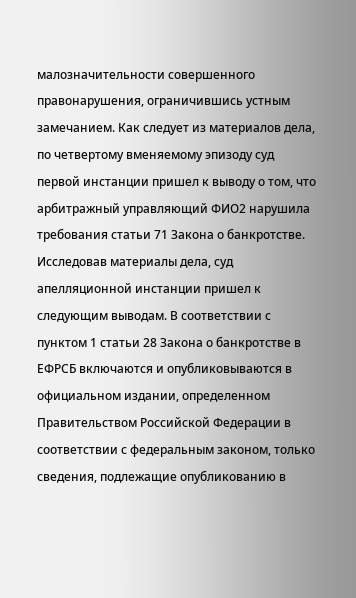малозначительности совершенного правонарушения, ограничившись устным замечанием. Как следует из материалов дела, по четвертому вменяемому эпизоду суд первой инстанции пришел к выводу о том, что арбитражный управляющий ФИО2 нарушила требования статьи 71 Закона о банкротстве. Исследовав материалы дела, суд апелляционной инстанции пришел к следующим выводам. В соответствии с пунктом 1 статьи 28 Закона о банкротстве в ЕФРСБ включаются и опубликовываются в официальном издании, определенном Правительством Российской Федерации в соответствии с федеральным законом, только сведения, подлежащие опубликованию в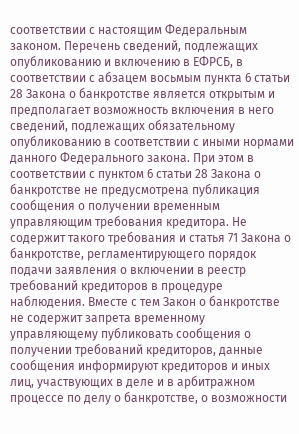соответствии с настоящим Федеральным законом. Перечень сведений, подлежащих опубликованию и включению в ЕФРСБ, в соответствии с абзацем восьмым пункта 6 статьи 28 Закона о банкротстве является открытым и предполагает возможность включения в него сведений, подлежащих обязательному опубликованию в соответствии с иными нормами данного Федерального закона. При этом в соответствии с пунктом 6 статьи 28 Закона о банкротстве не предусмотрена публикация сообщения о получении временным управляющим требования кредитора. Не содержит такого требования и статья 71 Закона о банкротстве, регламентирующего порядок подачи заявления о включении в реестр требований кредиторов в процедуре наблюдения. Вместе с тем Закон о банкротстве не содержит запрета временному управляющему публиковать сообщения о получении требований кредиторов, данные сообщения информируют кредиторов и иных лиц, участвующих в деле и в арбитражном процессе по делу о банкротстве, о возможности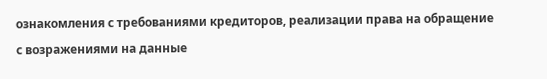ознакомления с требованиями кредиторов, реализации права на обращение с возражениями на данные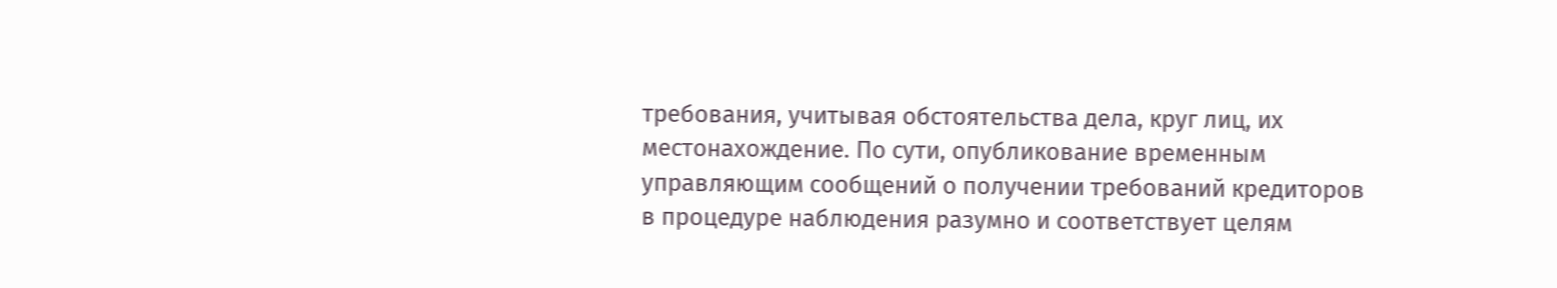требования, учитывая обстоятельства дела, круг лиц, их местонахождение. По сути, опубликование временным управляющим сообщений о получении требований кредиторов в процедуре наблюдения разумно и соответствует целям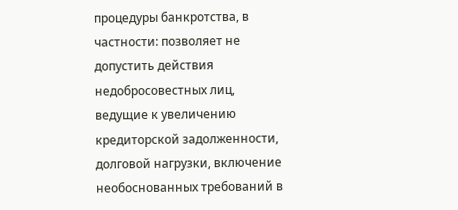процедуры банкротства, в частности: позволяет не допустить действия недобросовестных лиц, ведущие к увеличению кредиторской задолженности, долговой нагрузки, включение необоснованных требований в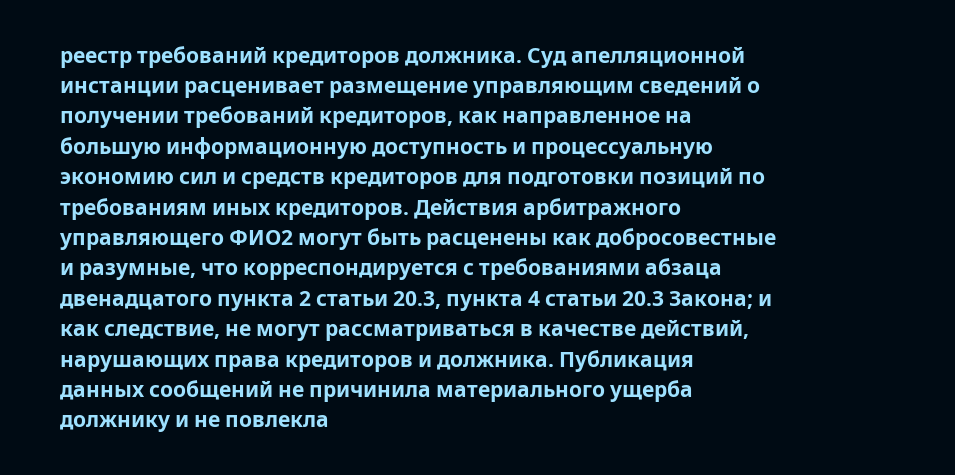реестр требований кредиторов должника. Суд апелляционной инстанции расценивает размещение управляющим сведений о получении требований кредиторов, как направленное на большую информационную доступность и процессуальную экономию сил и средств кредиторов для подготовки позиций по требованиям иных кредиторов. Действия арбитражного управляющего ФИО2 могут быть расценены как добросовестные и разумные, что корреспондируется с требованиями абзаца двенадцатого пункта 2 статьи 20.3, пункта 4 статьи 20.3 Закона; и как следствие, не могут рассматриваться в качестве действий, нарушающих права кредиторов и должника. Публикация данных сообщений не причинила материального ущерба должнику и не повлекла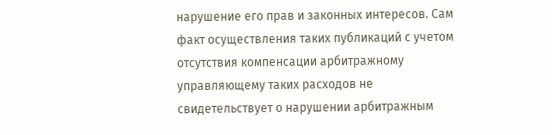нарушение его прав и законных интересов. Сам факт осуществления таких публикаций с учетом отсутствия компенсации арбитражному управляющему таких расходов не свидетельствует о нарушении арбитражным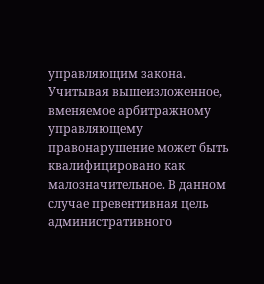управляющим закона. Учитывая вышеизложенное, вменяемое арбитражному управляющему правонарушение может быть квалифицировано как малозначительное. В данном случае превентивная цель административного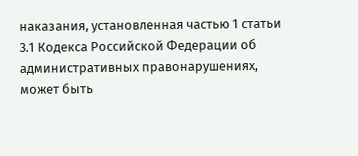наказания, установленная частью 1 статьи 3.1 Кодекса Российской Федерации об административных правонарушениях, может быть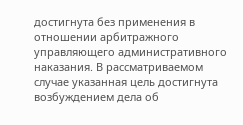достигнута без применения в отношении арбитражного управляющего административного наказания. В рассматриваемом случае указанная цель достигнута возбуждением дела об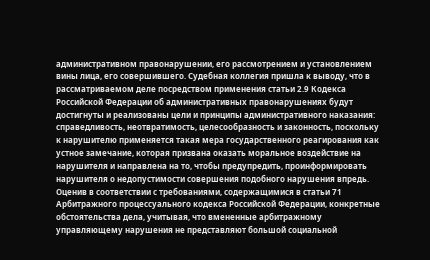административном правонарушении, его рассмотрением и установлением вины лица, его совершившего. Судебная коллегия пришла к выводу, что в рассматриваемом деле посредством применения статьи 2.9 Кодекса Российской Федерации об административных правонарушениях будут достигнуты и реализованы цели и принципы административного наказания: справедливость, неотвратимость, целесообразность и законность, поскольку к нарушителю применяется такая мера государственного реагирования как устное замечание, которая призвана оказать моральное воздействие на нарушителя и направлена на то, чтобы предупредить, проинформировать нарушителя о недопустимости совершения подобного нарушения впредь. Оценив в соответствии с требованиями, содержащимися в статьи 71 Арбитражного процессуального кодекса Российской Федерации, конкретные обстоятельства дела, учитывая, что вмененные арбитражному управляющему нарушения не представляют большой социальной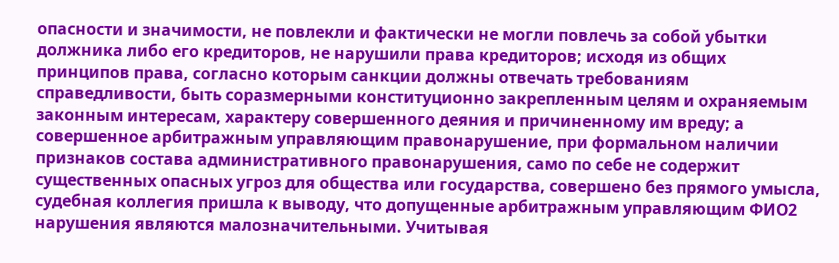опасности и значимости, не повлекли и фактически не могли повлечь за собой убытки должника либо его кредиторов, не нарушили права кредиторов; исходя из общих принципов права, согласно которым санкции должны отвечать требованиям справедливости, быть соразмерными конституционно закрепленным целям и охраняемым законным интересам, характеру совершенного деяния и причиненному им вреду; а совершенное арбитражным управляющим правонарушение, при формальном наличии признаков состава административного правонарушения, само по себе не содержит существенных опасных угроз для общества или государства, совершено без прямого умысла, судебная коллегия пришла к выводу, что допущенные арбитражным управляющим ФИО2 нарушения являются малозначительными. Учитывая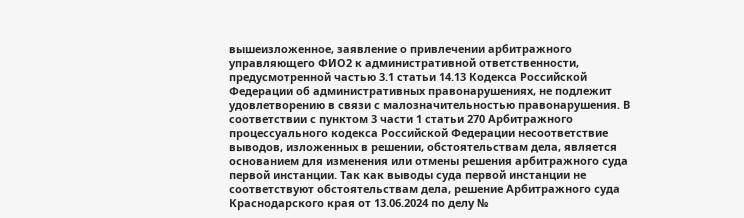вышеизложенное, заявление о привлечении арбитражного управляющего ФИО2 к административной ответственности, предусмотренной частью 3.1 статьи 14.13 Кодекса Российской Федерации об административных правонарушениях, не подлежит удовлетворению в связи с малозначительностью правонарушения. В соответствии с пунктом 3 части 1 статьи 270 Арбитражного процессуального кодекса Российской Федерации несоответствие выводов, изложенных в решении, обстоятельствам дела, является основанием для изменения или отмены решения арбитражного суда первой инстанции. Так как выводы суда первой инстанции не соответствуют обстоятельствам дела, решение Арбитражного суда Краснодарского края от 13.06.2024 по делу №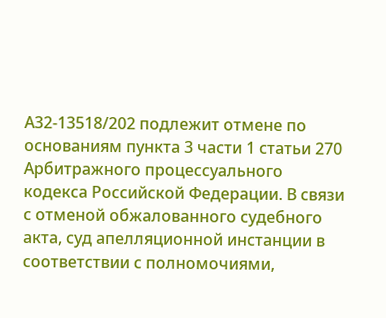А32-13518/202 подлежит отмене по основаниям пункта 3 части 1 статьи 270 Арбитражного процессуального кодекса Российской Федерации. В связи с отменой обжалованного судебного акта, суд апелляционной инстанции в соответствии с полномочиями,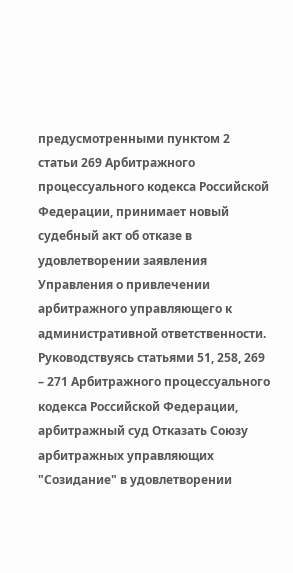предусмотренными пунктом 2 статьи 269 Арбитражного процессуального кодекса Российской Федерации, принимает новый судебный акт об отказе в удовлетворении заявления Управления о привлечении арбитражного управляющего к административной ответственности. Руководствуясь статьями 51, 258, 269 – 271 Арбитражного процессуального кодекса Российской Федерации, арбитражный суд Отказать Союзу арбитражных управляющих "Созидание" в удовлетворении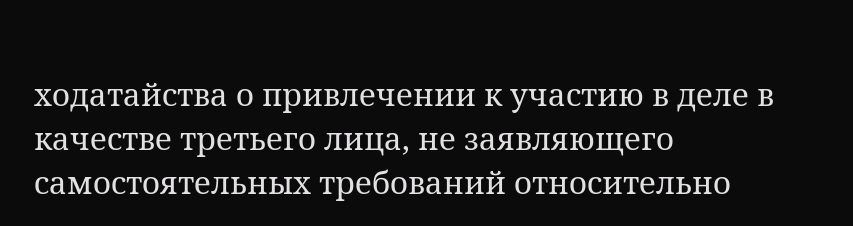ходатайства о привлечении к участию в деле в качестве третьего лица, не заявляющего самостоятельных требований относительно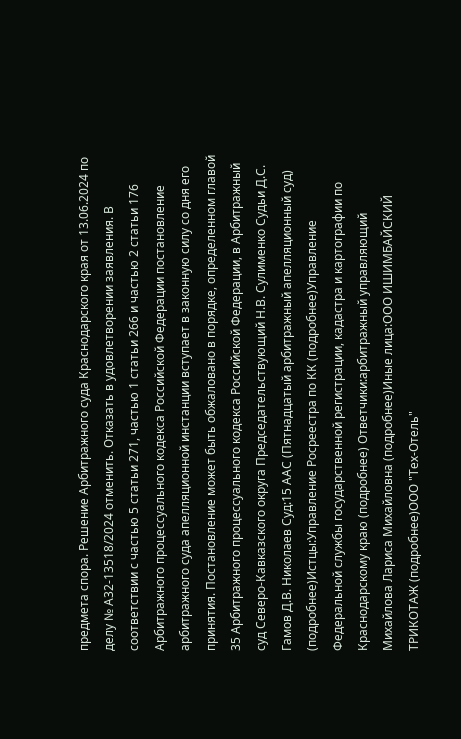предмета спора. Решение Арбитражного суда Краснодарского края от 13.06.2024 по делу № А32-13518/2024 отменить. Отказать в удовлетворении заявления. В соответствии с частью 5 статьи 271, частью 1 статьи 266 и частью 2 статьи 176 Арбитражного процессуального кодекса Российской Федерации постановление арбитражного суда апелляционной инстанции вступает в законную силу со дня его принятия. Постановление может быть обжаловано в порядке, определенном главой 35 Арбитражного процессуального кодекса Российской Федерации, в Арбитражный суд Северо-Кавказского округа Председательствующий Н.В. Сулименко Судьи Д.С. Гамов Д.В. Николаев Суд:15 ААС (Пятнадцатый арбитражный апелляционный суд) (подробнее)Истцы:Управление Росреестра по КК (подробнее)Управление Федеральной службы государственной регистрации, кадастра и картографии по Краснодарскому краю (подробнее) Ответчики:арбитражный управляющий Михайлова Лариса Михайловна (подробнее)Иные лица:ООО ИШИМБАЙСКИЙ ТРИКОТАЖ (подробнее)ООО "Тех-Отель"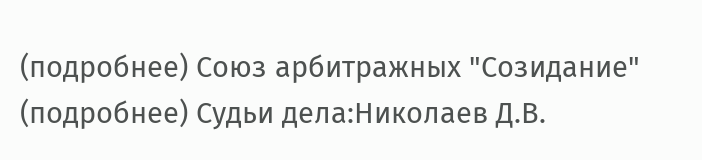(подробнее) Союз арбитражных "Созидание" (подробнее) Судьи дела:Николаев Д.В.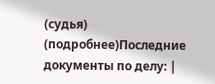(судья) (подробнее)Последние документы по делу: |